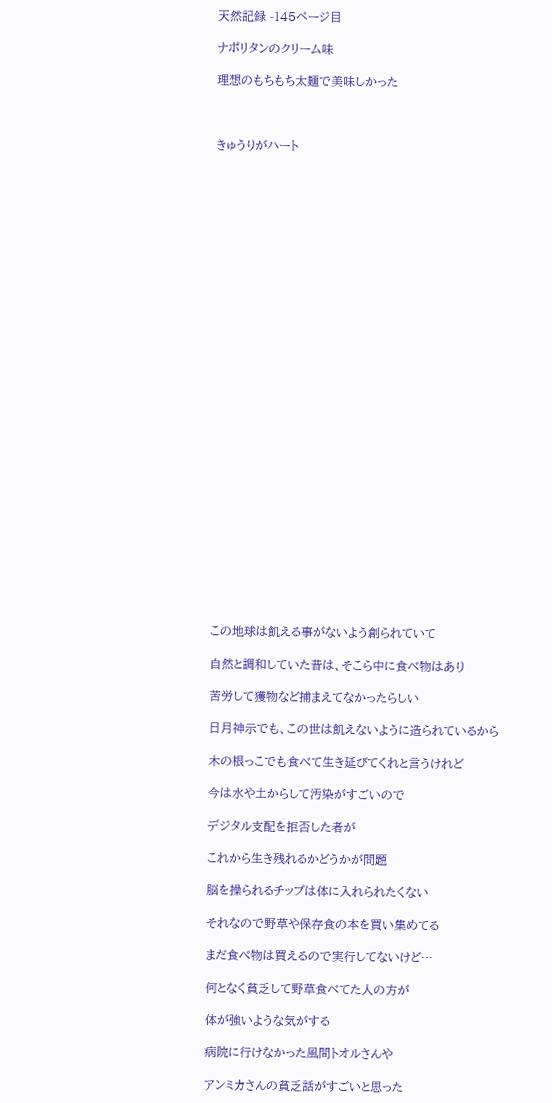天然記録 -145ページ目

ナポリタンのクリーム味

理想のもちもち太麺で美味しかった



きゅうりがハート





























この地球は飢える事がないよう創られていて

自然と調和していた昔は、そこら中に食べ物はあり

苦労して獲物など捕まえてなかったらしい

日月神示でも、この世は飢えないように造られているから

木の根っこでも食べて生き延びてくれと言うけれど

今は水や土からして汚染がすごいので

デジタル支配を拒否した者が

これから生き残れるかどうかが問題

脳を操られるチップは体に入れられたくない

それなので野草や保存食の本を買い集めてる

まだ食べ物は買えるので実行してないけど…

何となく貧乏して野草食べてた人の方が

体が強いような気がする

病院に行けなかった風間トオルさんや

アンミカさんの貧乏話がすごいと思った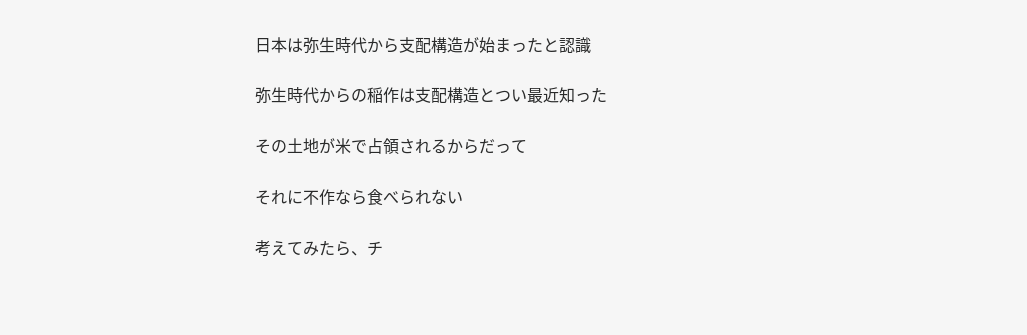日本は弥生時代から支配構造が始まったと認識

弥生時代からの稲作は支配構造とつい最近知った

その土地が米で占領されるからだって

それに不作なら食べられない

考えてみたら、チ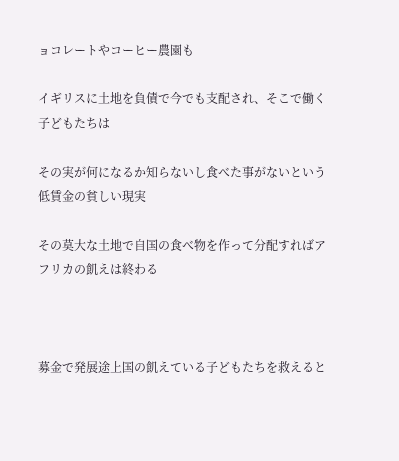ョコレートやコーヒー農園も

イギリスに土地を負債で今でも支配され、そこで働く子どもたちは

その実が何になるか知らないし食べた事がないという低賃金の貧しい現実

その莫大な土地で自国の食べ物を作って分配すればアフリカの飢えは終わる



募金で発展途上国の飢えている子どもたちを救えると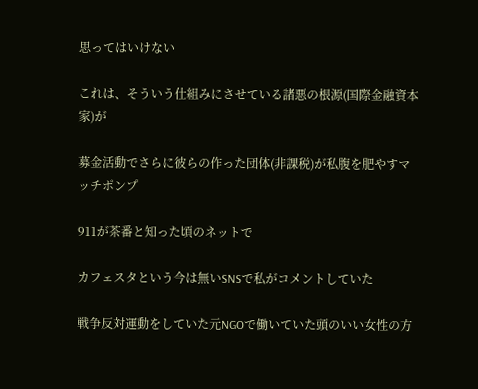思ってはいけない

これは、そういう仕組みにさせている諸悪の根源(国際金融資本家)が

募金活動でさらに彼らの作った団体(非課税)が私腹を肥やすマッチポンプ

911が茶番と知った頃のネットで

カフェスタという今は無いSNSで私がコメントしていた

戦争反対運動をしていた元NGOで働いていた頭のいい女性の方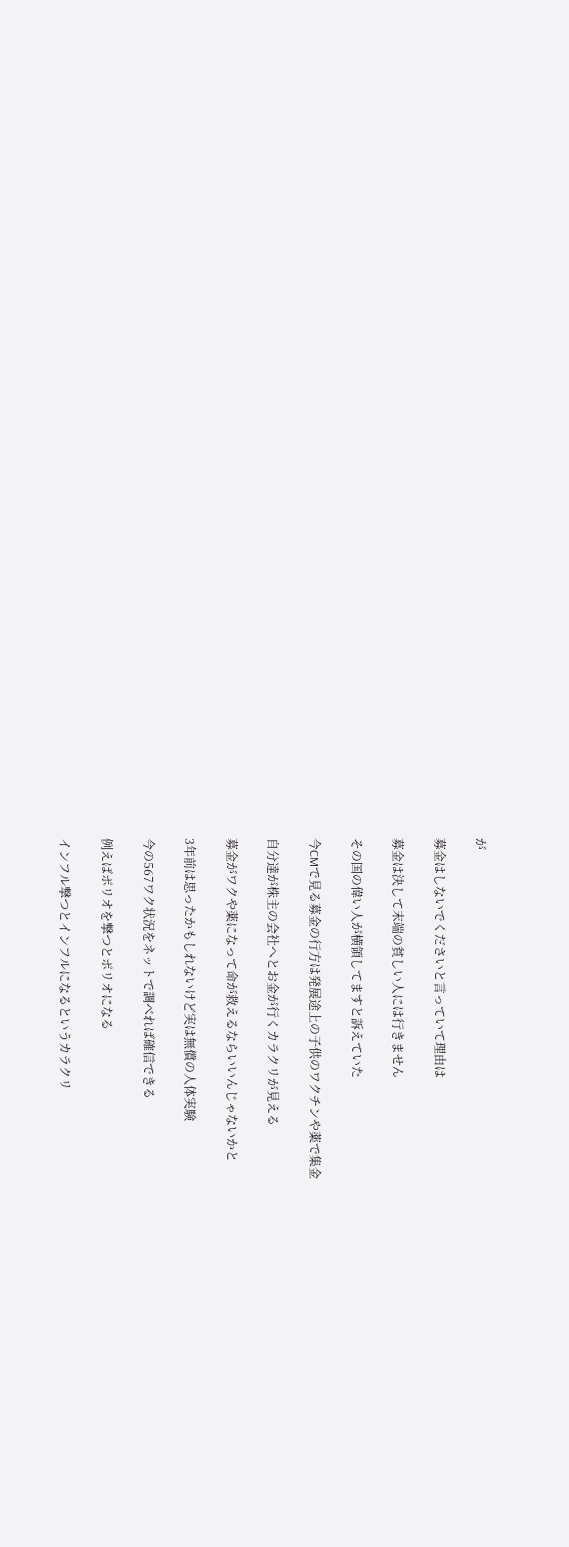が

募金はしないでくださいと言っていて理由は

募金は決して末端の貧しい人には行きません

その国の偉い人が横領してますと訴えていた

今CMで見る募金の行方は発展途上の子供のワクチンや薬で集金

自分達が株主の会社へとお金が行くカラクリが見える

募金がワクや薬になって命が救えるならいいんじゃないかと

3年前は思ったかもしれないけど実は無償の人体実験

今の567ワク状況をネットで調べれば確信できる

例えばポリオを撃つとポリオになる

インフル撃つとインフルになるというカラクリ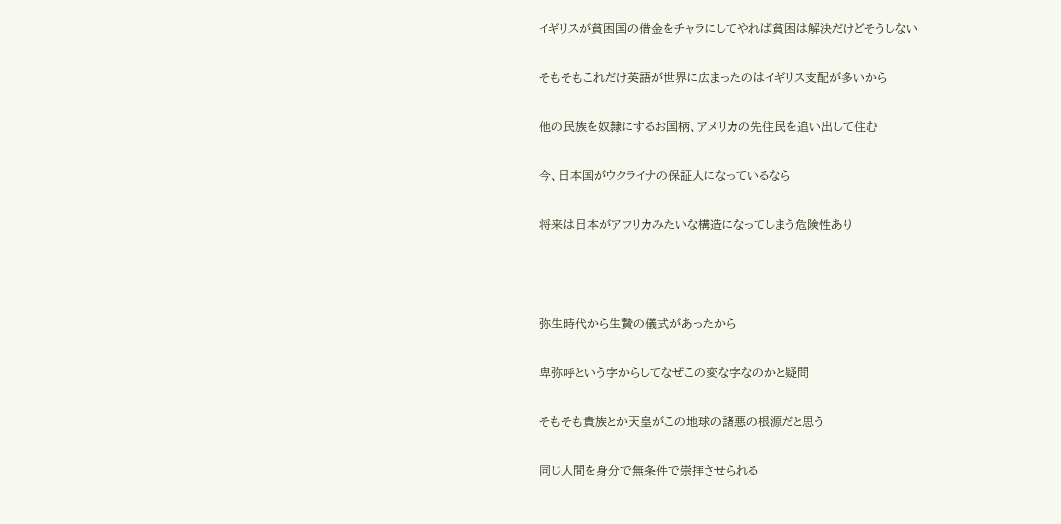イギリスが貧困国の借金をチャラにしてやれば貧困は解決だけどそうしない

そもそもこれだけ英語が世界に広まったのはイギリス支配が多いから

他の民族を奴隷にするお国柄、アメリカの先住民を追い出して住む

今、日本国がウクライナの保証人になっているなら

将来は日本がアフリカみたいな構造になってしまう危険性あり



弥生時代から生贄の儀式があったから

卑弥呼という字からしてなぜこの変な字なのかと疑問

そもそも貴族とか天皇がこの地球の諸悪の根源だと思う

同じ人間を身分で無条件で崇拝させられる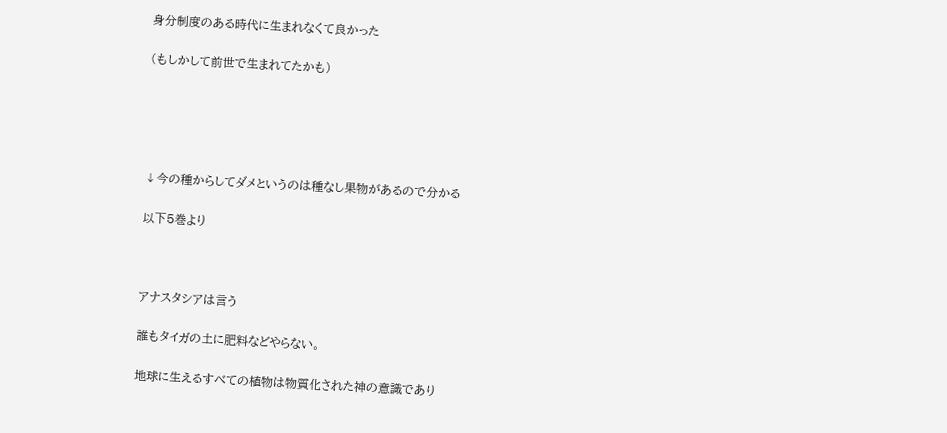身分制度のある時代に生まれなくて良かった

(もしかして前世で生まれてたかも)





↓今の種からしてダメというのは種なし果物があるので分かる

以下5巻より



アナスタシアは言う

誰もタイガの土に肥料などやらない。

地球に生えるすべての植物は物質化された神の意識であり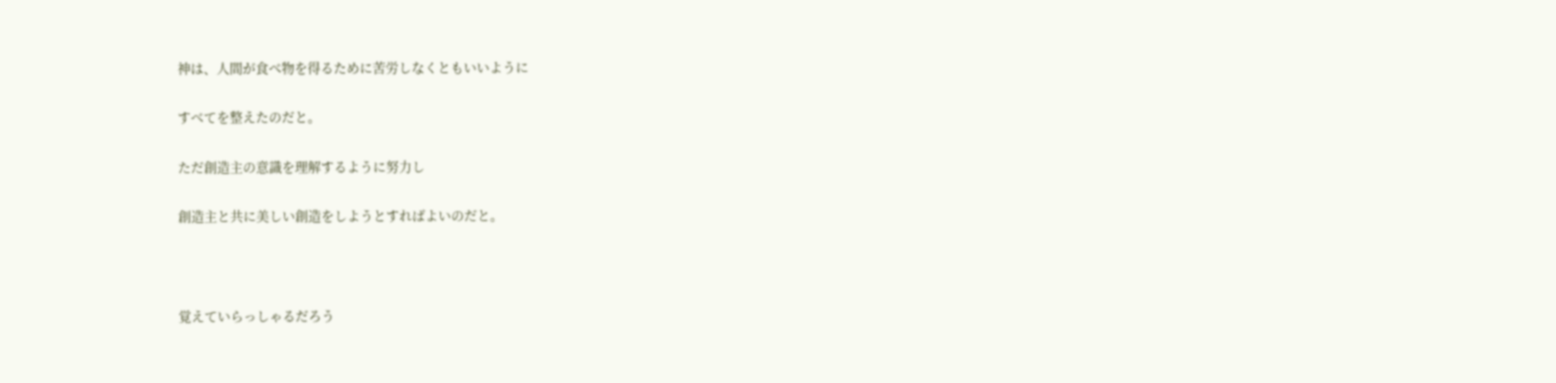神は、人間が食べ物を得るために苦労しなくともいいように

すべてを整えたのだと。

ただ創造主の意識を理解するように努力し

創造主と共に美しい創造をしようとすればよいのだと。



覚えていらっしゃるだろう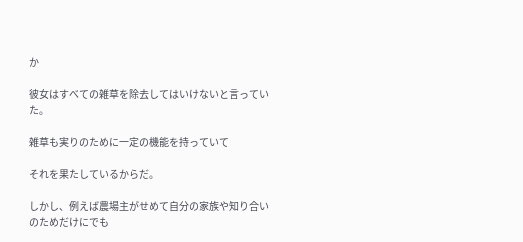か

彼女はすべての雑草を除去してはいけないと言っていた。

雑草も実りのために一定の機能を持っていて

それを果たしているからだ。

しかし、例えば農場主がせめて自分の家族や知り合いのためだけにでも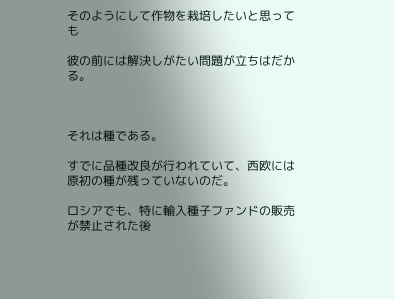そのようにして作物を栽培したいと思っても

彼の前には解決しがたい問題が立ちはだかる。



それは種である。

すでに品種改良が行われていて、西欧には原初の種が残っていないのだ。

ロシアでも、特に輸入種子ファンドの販売が禁止された後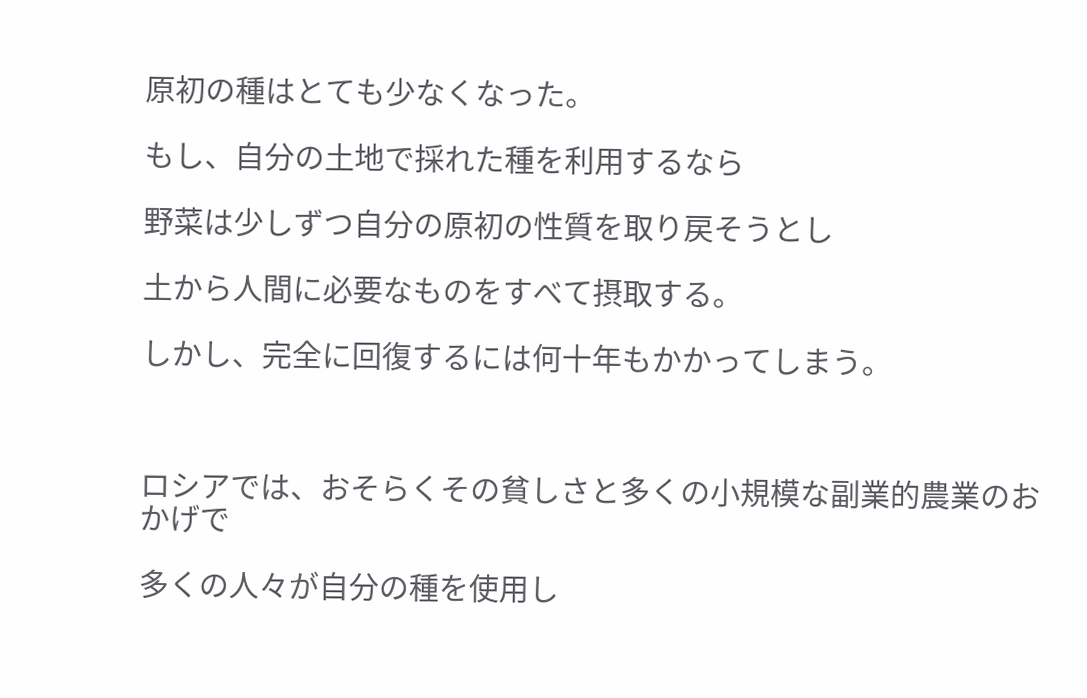原初の種はとても少なくなった。

もし、自分の土地で採れた種を利用するなら

野菜は少しずつ自分の原初の性質を取り戻そうとし

土から人間に必要なものをすべて摂取する。

しかし、完全に回復するには何十年もかかってしまう。



ロシアでは、おそらくその貧しさと多くの小規模な副業的農業のおかげで

多くの人々が自分の種を使用し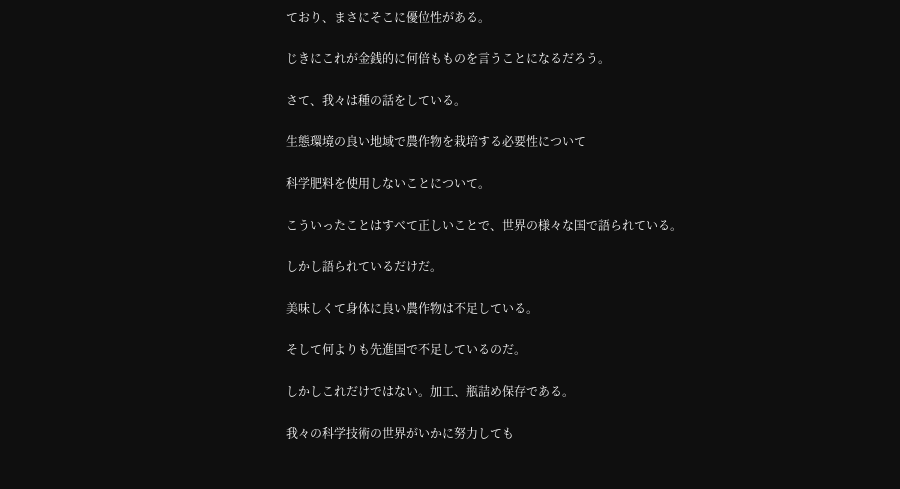ており、まさにそこに優位性がある。

じきにこれが金銭的に何倍もものを言うことになるだろう。

さて、我々は種の話をしている。

生態環境の良い地域で農作物を栽培する必要性について

科学肥料を使用しないことについて。

こういったことはすべて正しいことで、世界の様々な国で語られている。

しかし語られているだけだ。

美味しくて身体に良い農作物は不足している。

そして何よりも先進国で不足しているのだ。

しかしこれだけではない。加工、瓶詰め保存である。

我々の科学技術の世界がいかに努力しても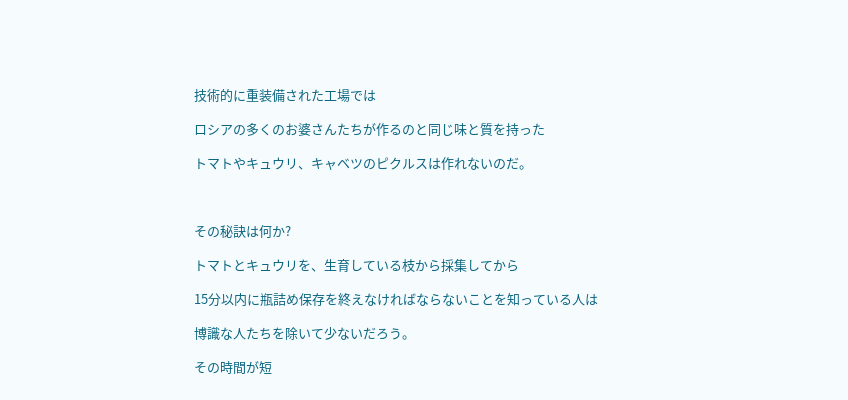技術的に重装備された工場では

ロシアの多くのお婆さんたちが作るのと同じ味と質を持った

トマトやキュウリ、キャベツのピクルスは作れないのだ。



その秘訣は何か?

トマトとキュウリを、生育している枝から採集してから

15分以内に瓶詰め保存を終えなければならないことを知っている人は

博識な人たちを除いて少ないだろう。

その時間が短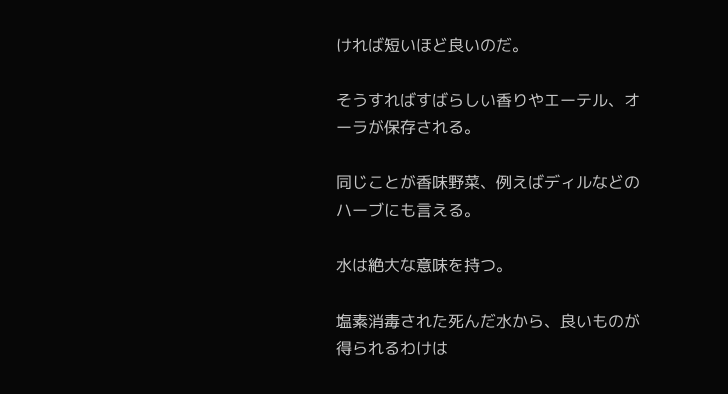ければ短いほど良いのだ。

そうすればすばらしい香りやエーテル、オーラが保存される。

同じことが香味野菜、例えばディルなどのハーブにも言える。

水は絶大な意味を持つ。

塩素消毒された死んだ水から、良いものが得られるわけは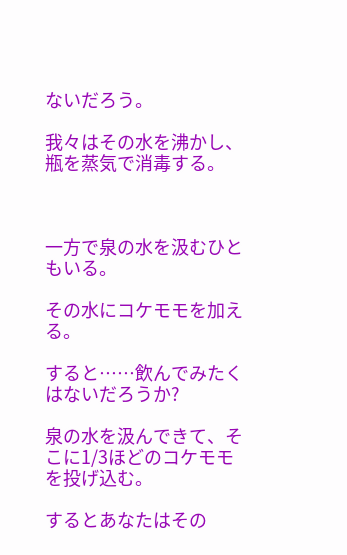ないだろう。

我々はその水を沸かし、瓶を蒸気で消毒する。



一方で泉の水を汲むひともいる。

その水にコケモモを加える。

すると……飲んでみたくはないだろうか?

泉の水を汲んできて、そこに1/3ほどのコケモモを投げ込む。

するとあなたはその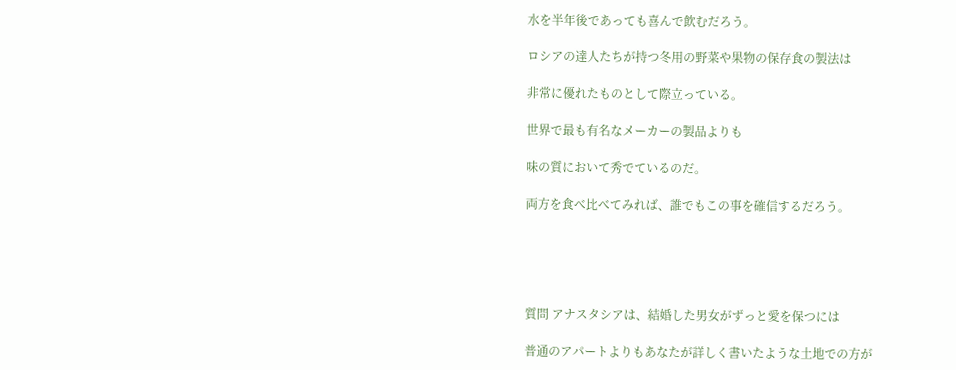水を半年後であっても喜んで飲むだろう。

ロシアの達人たちが持つ冬用の野菜や果物の保存食の製法は

非常に優れたものとして際立っている。

世界で最も有名なメーカーの製品よりも

味の質において秀でているのだ。

両方を食べ比べてみれば、誰でもこの事を確信するだろう。





質問 アナスタシアは、結婚した男女がずっと愛を保つには

普通のアパートよりもあなたが詳しく書いたような土地での方が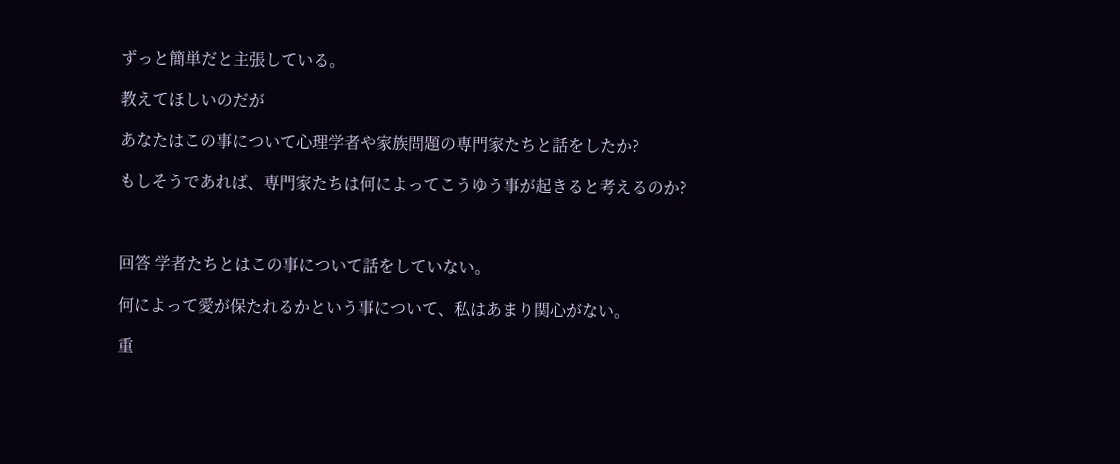ずっと簡単だと主張している。

教えてほしいのだが

あなたはこの事について心理学者や家族問題の専門家たちと話をしたか?

もしそうであれば、専門家たちは何によってこうゆう事が起きると考えるのか?



回答 学者たちとはこの事について話をしていない。

何によって愛が保たれるかという事について、私はあまり関心がない。

重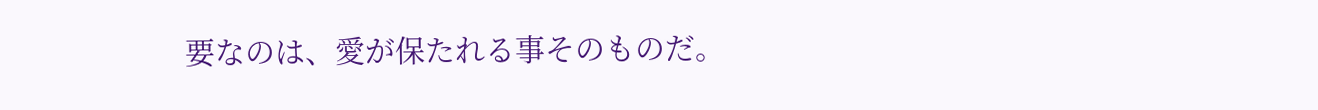要なのは、愛が保たれる事そのものだ。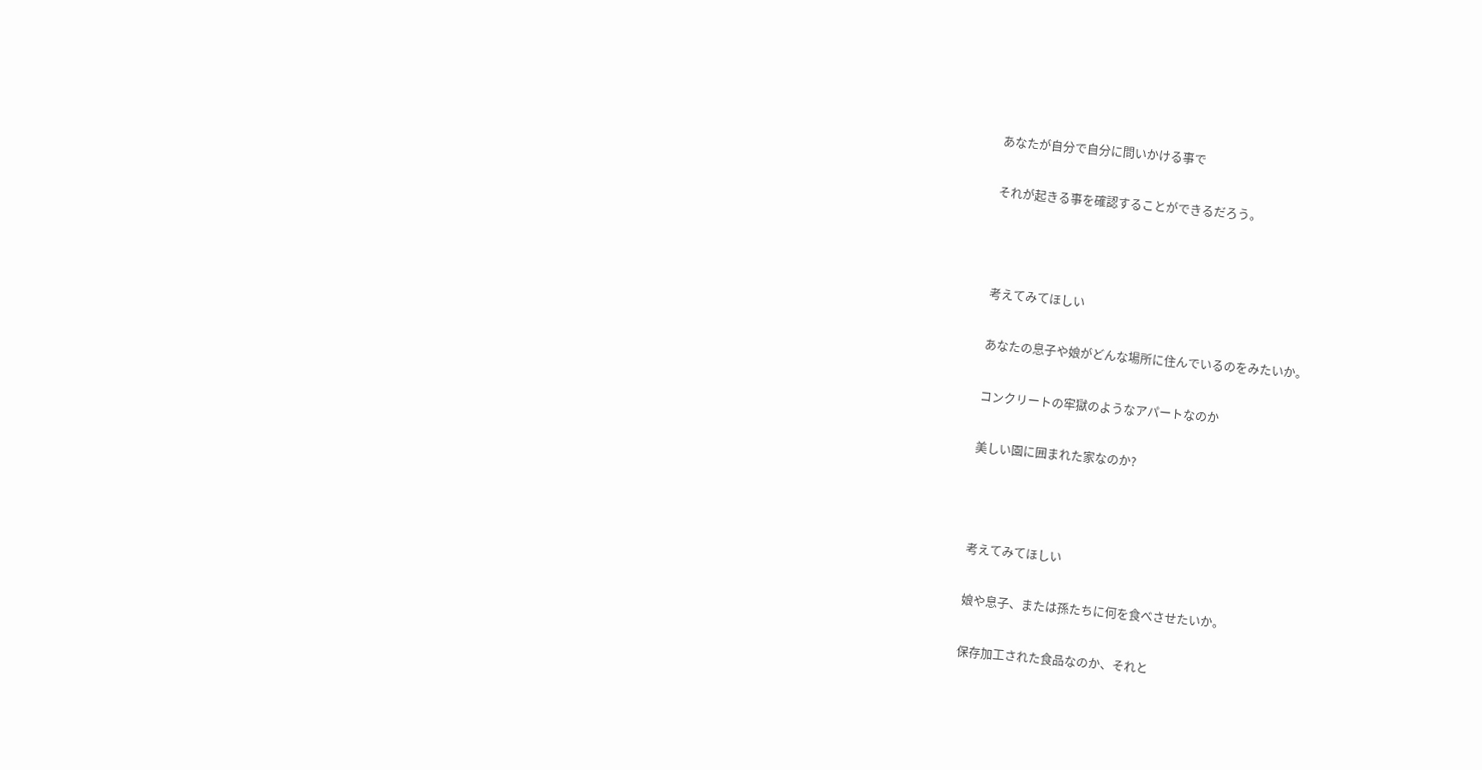あなたが自分で自分に問いかける事で

それが起きる事を確認することができるだろう。



考えてみてほしい

あなたの息子や娘がどんな場所に住んでいるのをみたいか。

コンクリートの牢獄のようなアパートなのか

美しい園に囲まれた家なのか?



考えてみてほしい

娘や息子、または孫たちに何を食べさせたいか。

保存加工された食品なのか、それと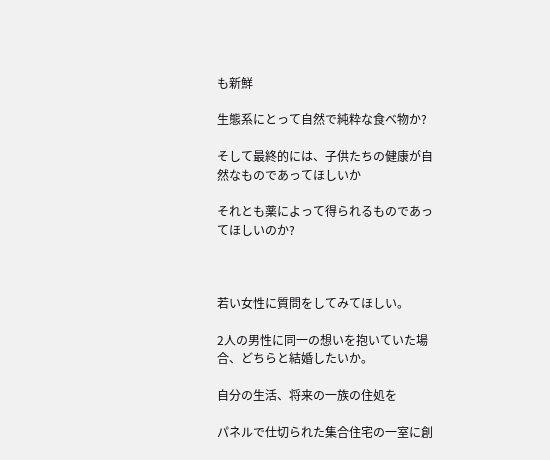も新鮮

生態系にとって自然で純粋な食べ物か?

そして最終的には、子供たちの健康が自然なものであってほしいか

それとも薬によって得られるものであってほしいのか?



若い女性に質問をしてみてほしい。

2人の男性に同一の想いを抱いていた場合、どちらと結婚したいか。

自分の生活、将来の一族の住処を

パネルで仕切られた集合住宅の一室に創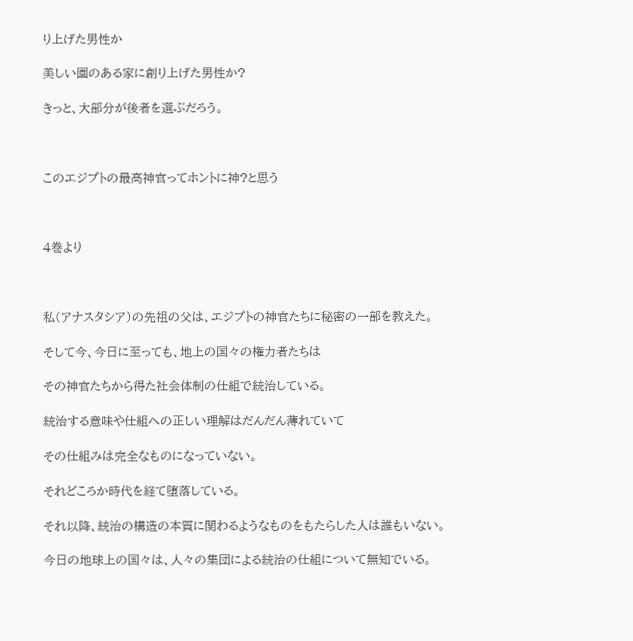り上げた男性か

美しい園のある家に創り上げた男性か?

きっと、大部分が後者を選ぶだろう。



このエジプトの最高神官ってホントに神?と思う



4巻より



私(アナスタシア)の先祖の父は、エジプトの神官たちに秘密の一部を教えた。

そして今、今日に至っても、地上の国々の権力者たちは

その神官たちから得た社会体制の仕組で統治している。

統治する意味や仕組への正しい理解はだんだん薄れていて

その仕組みは完全なものになっていない。

それどころか時代を経て堕落している。

それ以降、統治の構造の本質に関わるようなものをもたらした人は誰もいない。

今日の地球上の国々は、人々の集団による統治の仕組について無知でいる。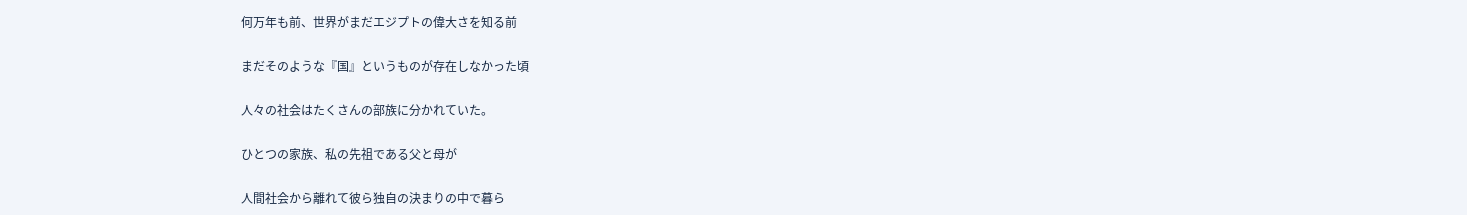何万年も前、世界がまだエジプトの偉大さを知る前

まだそのような『国』というものが存在しなかった頃

人々の社会はたくさんの部族に分かれていた。

ひとつの家族、私の先祖である父と母が

人間社会から離れて彼ら独自の決まりの中で暮ら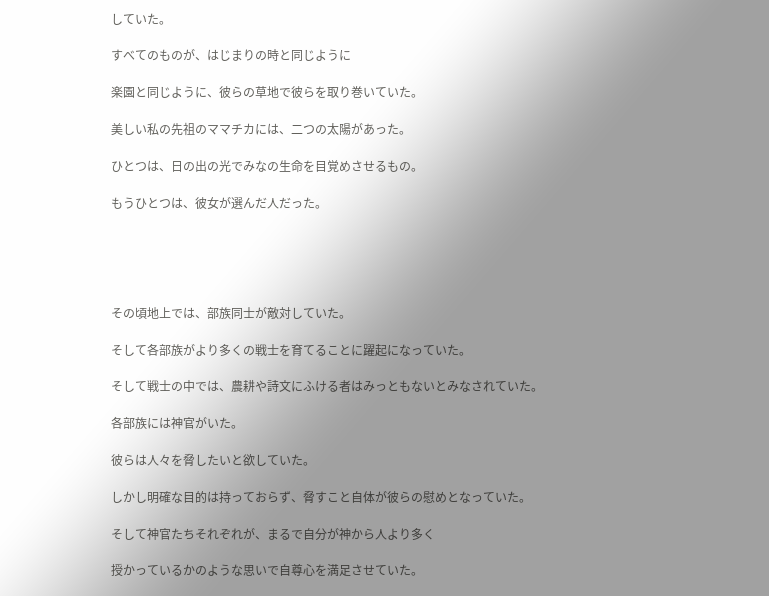していた。

すべてのものが、はじまりの時と同じように

楽園と同じように、彼らの草地で彼らを取り巻いていた。

美しい私の先祖のママチカには、二つの太陽があった。

ひとつは、日の出の光でみなの生命を目覚めさせるもの。

もうひとつは、彼女が選んだ人だった。





その頃地上では、部族同士が敵対していた。

そして各部族がより多くの戦士を育てることに躍起になっていた。

そして戦士の中では、農耕や詩文にふける者はみっともないとみなされていた。

各部族には神官がいた。

彼らは人々を脅したいと欲していた。

しかし明確な目的は持っておらず、脅すこと自体が彼らの慰めとなっていた。

そして神官たちそれぞれが、まるで自分が神から人より多く

授かっているかのような思いで自尊心を満足させていた。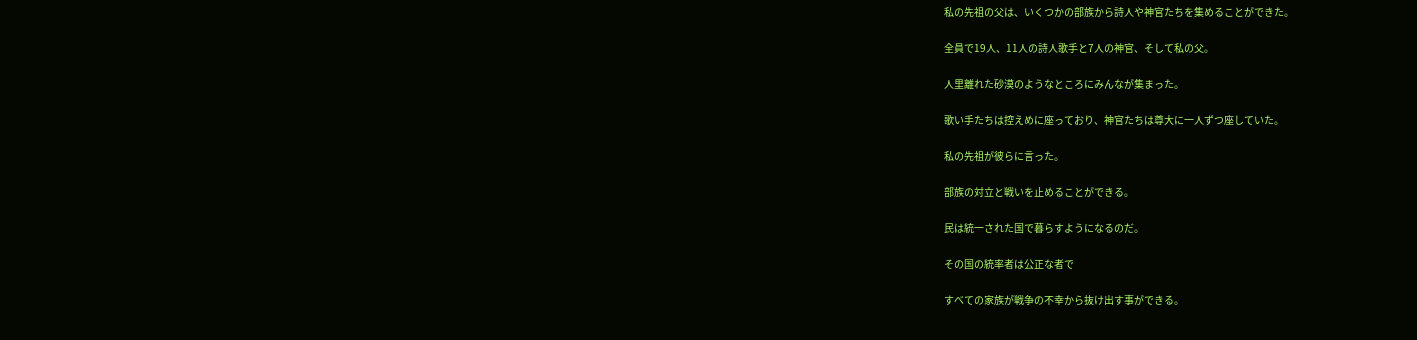私の先祖の父は、いくつかの部族から詩人や神官たちを集めることができた。

全員で19人、11人の詩人歌手と7人の神官、そして私の父。

人里離れた砂漠のようなところにみんなが集まった。

歌い手たちは控えめに座っており、神官たちは尊大に一人ずつ座していた。

私の先祖が彼らに言った。

部族の対立と戦いを止めることができる。

民は統一された国で暮らすようになるのだ。

その国の統率者は公正な者で

すべての家族が戦争の不幸から抜け出す事ができる。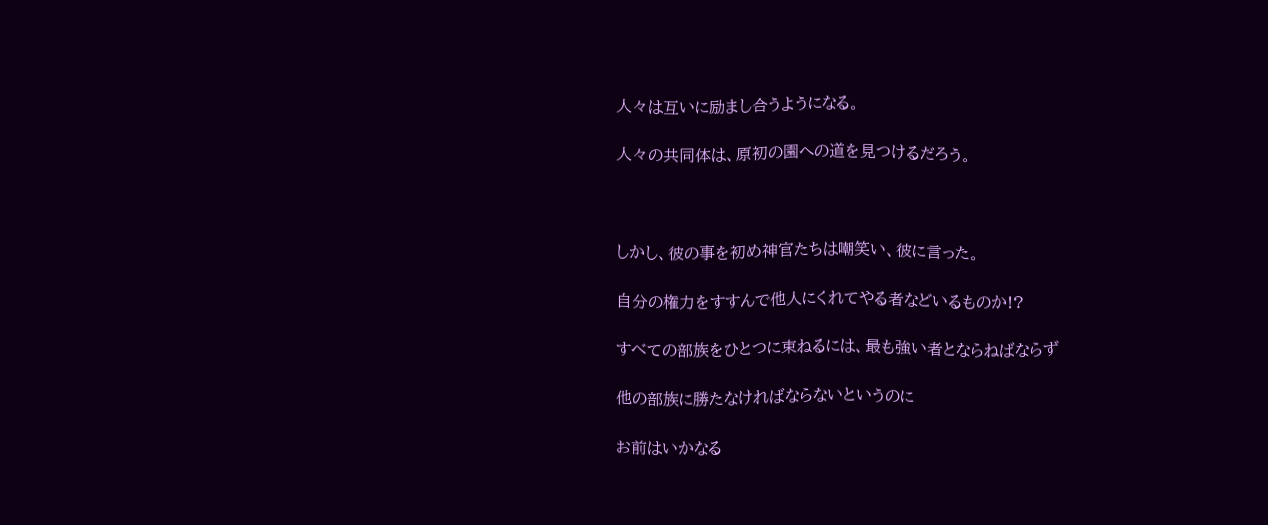人々は互いに励まし合うようになる。

人々の共同体は、原初の園への道を見つけるだろう。



しかし、彼の事を初め神官たちは嘲笑い、彼に言った。

自分の権力をすすんで他人にくれてやる者などいるものか!?

すべての部族をひとつに束ねるには、最も強い者とならねばならず

他の部族に勝たなければならないというのに

お前はいかなる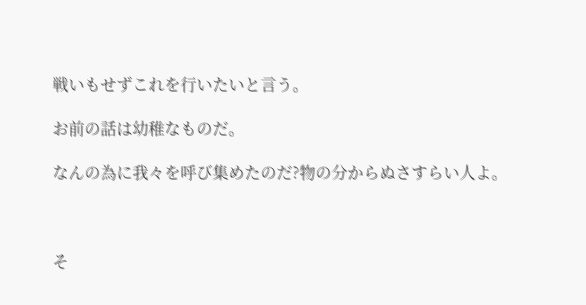戦いもせずこれを行いたいと言う。

お前の話は幼稚なものだ。

なんの為に我々を呼び集めたのだ?物の分からぬさすらい人よ。



そ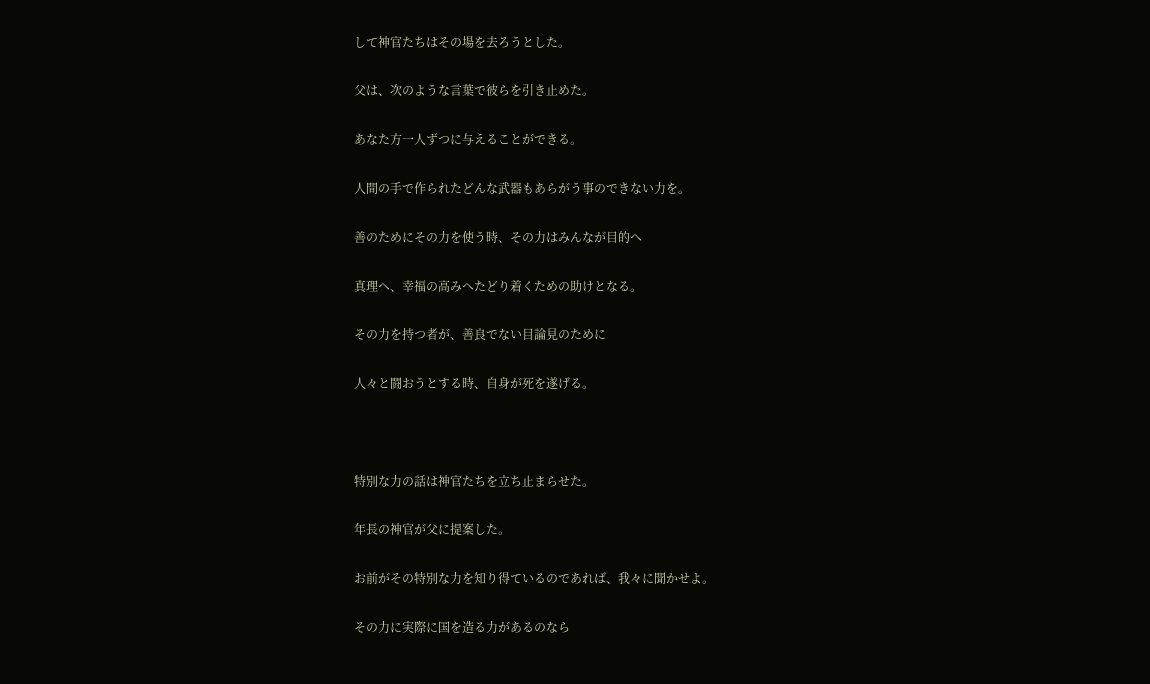して神官たちはその場を去ろうとした。

父は、次のような言葉で彼らを引き止めた。

あなた方一人ずつに与えることができる。

人間の手で作られたどんな武器もあらがう事のできない力を。

善のためにその力を使う時、その力はみんなが目的へ

真理へ、幸福の高みへたどり着くための助けとなる。

その力を持つ者が、善良でない目論見のために

人々と闘おうとする時、自身が死を遂げる。



特別な力の話は神官たちを立ち止まらせた。

年長の神官が父に提案した。

お前がその特別な力を知り得ているのであれば、我々に聞かせよ。

その力に実際に国を造る力があるのなら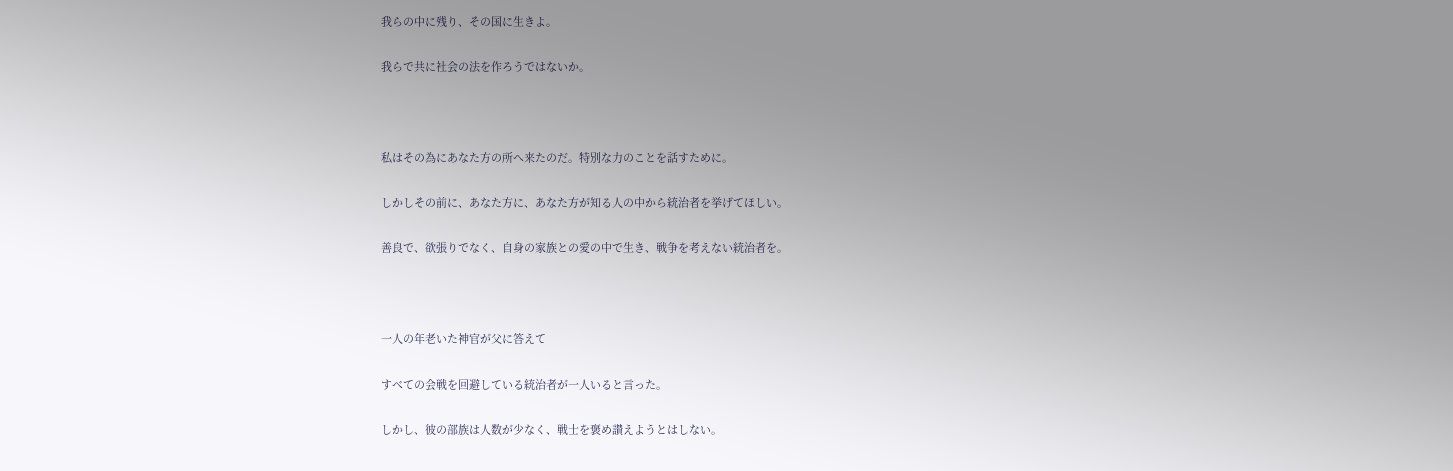我らの中に残り、その国に生きよ。

我らで共に社会の法を作ろうではないか。



私はその為にあなた方の所へ来たのだ。特別な力のことを話すために。

しかしその前に、あなた方に、あなた方が知る人の中から統治者を挙げてほしい。

善良で、欲張りでなく、自身の家族との愛の中で生き、戦争を考えない統治者を。



一人の年老いた神官が父に答えて

すべての会戦を回避している統治者が一人いると言った。

しかし、彼の部族は人数が少なく、戦士を褒め讃えようとはしない。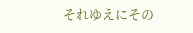それゆえにその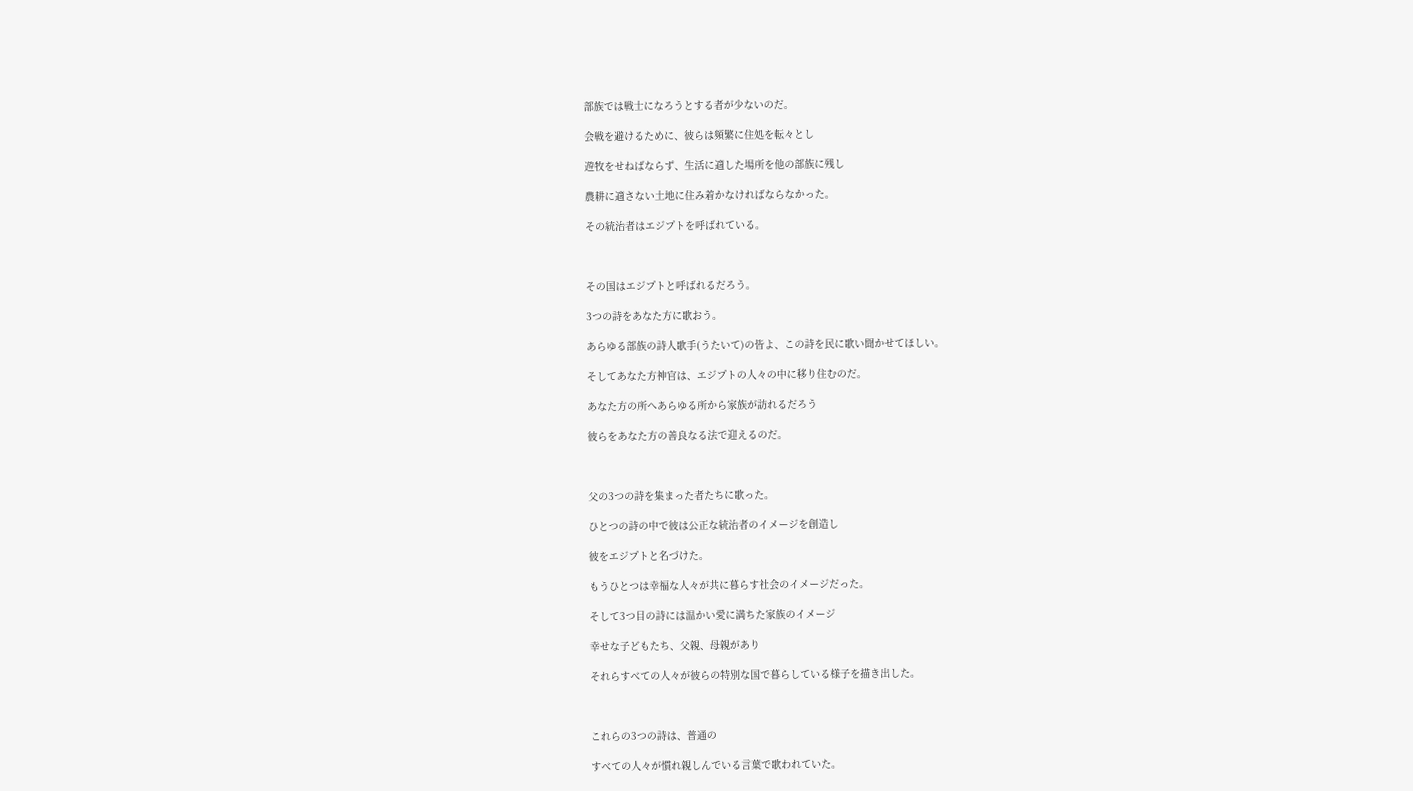部族では戦士になろうとする者が少ないのだ。

会戦を避けるために、彼らは頻繁に住処を転々とし

遊牧をせねばならず、生活に適した場所を他の部族に残し

農耕に適さない土地に住み着かなければならなかった。

その統治者はエジプトを呼ばれている。



その国はエジプトと呼ばれるだろう。

3つの詩をあなた方に歌おう。

あらゆる部族の詩人歌手(うたいて)の皆よ、この詩を民に歌い聞かせてほしい。

そしてあなた方神官は、エジプトの人々の中に移り住むのだ。

あなた方の所へあらゆる所から家族が訪れるだろう

彼らをあなた方の善良なる法で迎えるのだ。



父の3つの詩を集まった者たちに歌った。

ひとつの詩の中で彼は公正な統治者のイメージを創造し

彼をエジプトと名づけた。

もうひとつは幸福な人々が共に暮らす社会のイメージだった。

そして3つ目の詩には温かい愛に満ちた家族のイメージ

幸せな子どもたち、父親、母親があり

それらすべての人々が彼らの特別な国で暮らしている様子を描き出した。



これらの3つの詩は、普通の

すべての人々が慣れ親しんでいる言葉で歌われていた。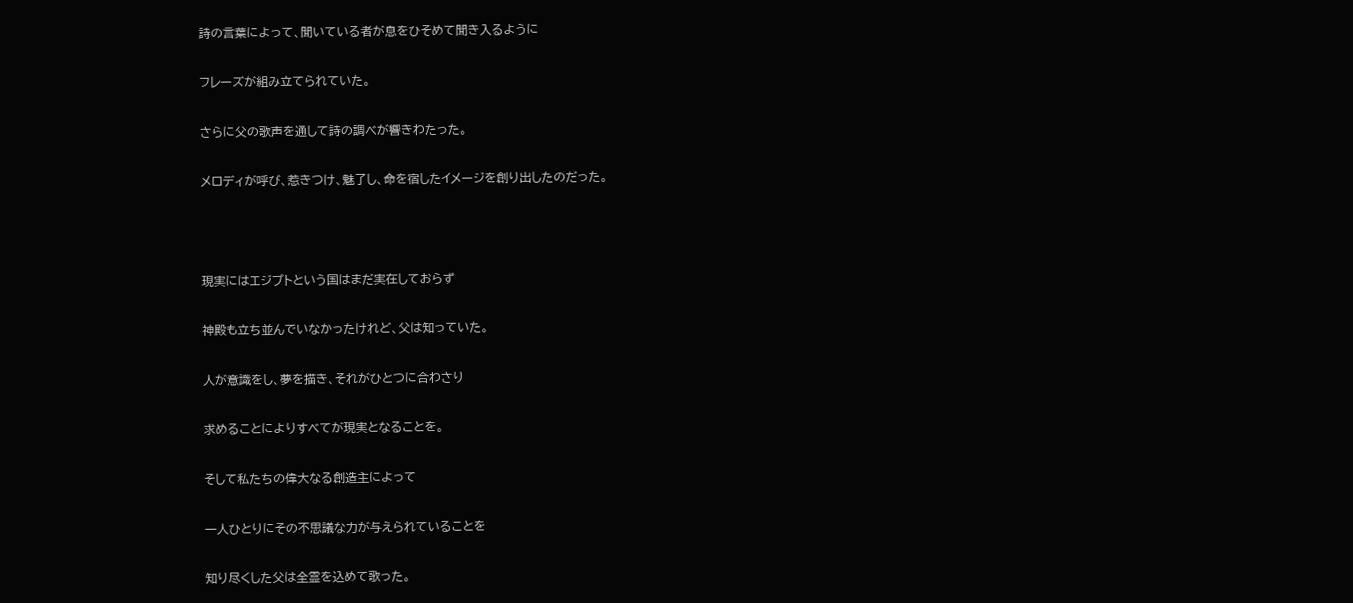詩の言葉によって、聞いている者が息をひそめて聞き入るように

フレーズが組み立てられていた。

さらに父の歌声を通して詩の調べが響きわたった。

メロディが呼び、惹きつけ、魅了し、命を宿したイメージを創り出したのだった。



現実にはエジプトという国はまだ実在しておらず

神殿も立ち並んでいなかったけれど、父は知っていた。

人が意識をし、夢を描き、それがひとつに合わさり

求めることによりすべてが現実となることを。

そして私たちの偉大なる創造主によって

一人ひとりにその不思議な力が与えられていることを

知り尽くした父は全霊を込めて歌った。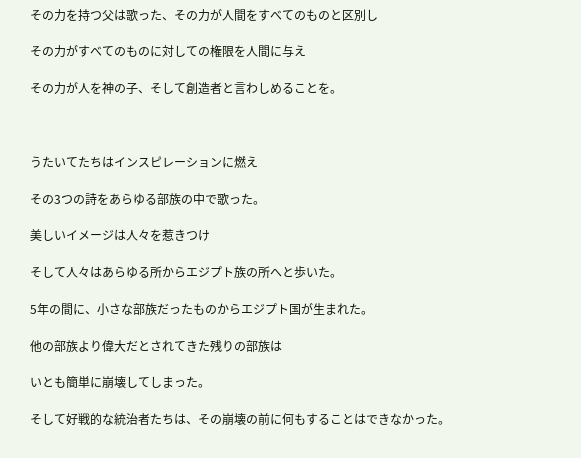その力を持つ父は歌った、その力が人間をすべてのものと区別し

その力がすべてのものに対しての権限を人間に与え

その力が人を神の子、そして創造者と言わしめることを。



うたいてたちはインスピレーションに燃え

その3つの詩をあらゆる部族の中で歌った。

美しいイメージは人々を惹きつけ

そして人々はあらゆる所からエジプト族の所へと歩いた。

5年の間に、小さな部族だったものからエジプト国が生まれた。

他の部族より偉大だとされてきた残りの部族は

いとも簡単に崩壊してしまった。

そして好戦的な統治者たちは、その崩壊の前に何もすることはできなかった。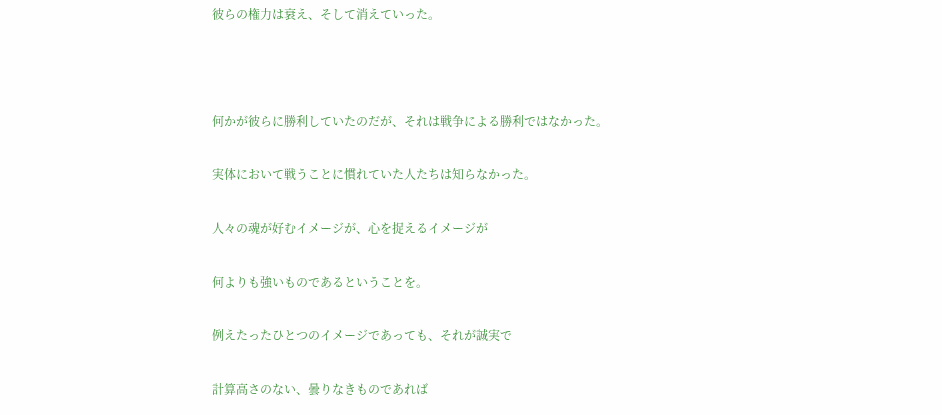彼らの権力は衰え、そして消えていった。



何かが彼らに勝利していたのだが、それは戦争による勝利ではなかった。

実体において戦うことに慣れていた人たちは知らなかった。

人々の魂が好むイメージが、心を捉えるイメージが

何よりも強いものであるということを。

例えたったひとつのイメージであっても、それが誠実で

計算高さのない、曇りなきものであれば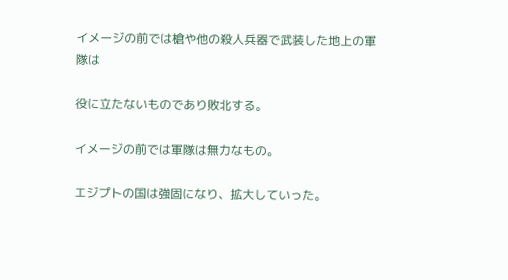イメージの前では槍や他の殺人兵器で武装した地上の軍隊は

役に立たないものであり敗北する。

イメージの前では軍隊は無力なもの。

エジプトの国は強固になり、拡大していった。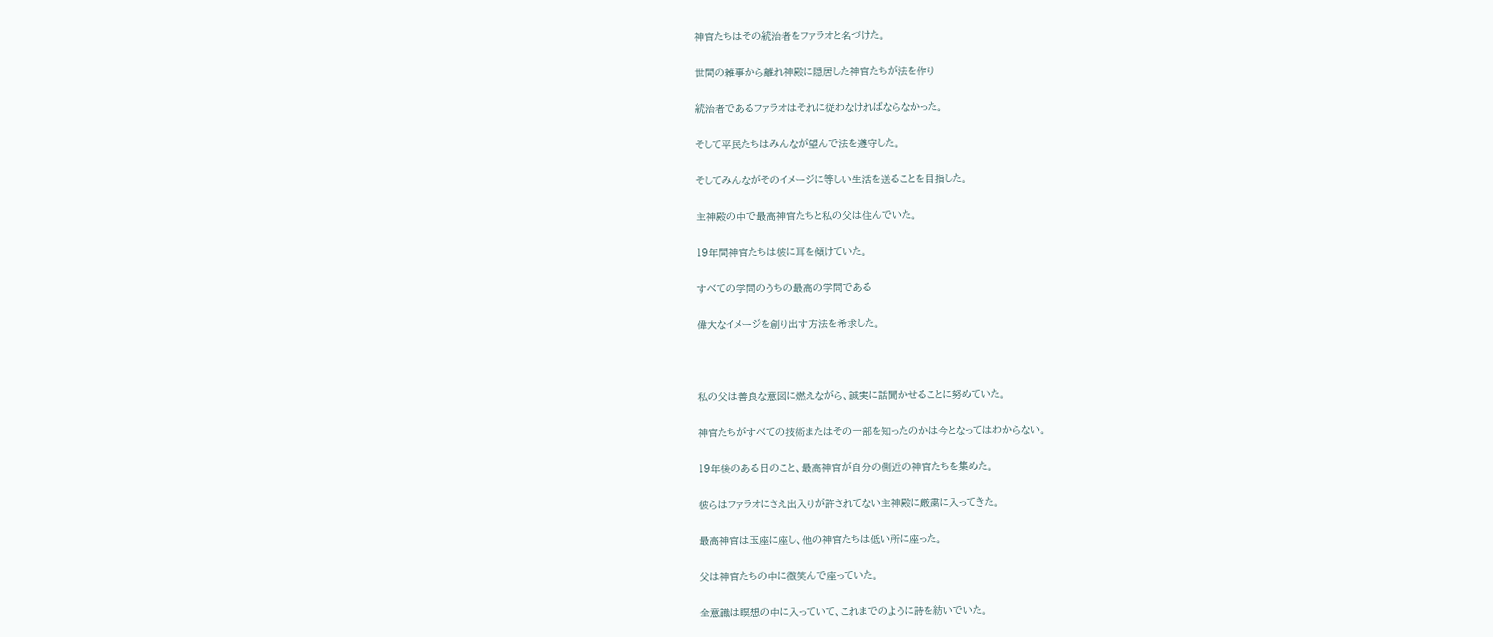神官たちはその統治者をファラオと名づけた。

世間の雑事から離れ神殿に隠居した神官たちが法を作り

統治者であるファラオはそれに従わなければならなかった。

そして平民たちはみんなが望んで法を遵守した。

そしてみんながそのイメージに等しい生活を送ることを目指した。

主神殿の中で最高神官たちと私の父は住んでいた。

19年間神官たちは彼に耳を傾けていた。

すべての学問のうちの最高の学問である

偉大なイメージを創り出す方法を希求した。



私の父は善良な意図に燃えながら、誠実に話聞かせることに努めていた。

神官たちがすべての技術またはその一部を知ったのかは今となってはわからない。

19年後のある日のこと、最高神官が自分の側近の神官たちを集めた。

彼らはファラオにさえ出入りが許されてない主神殿に厳粛に入ってきた。

最高神官は玉座に座し、他の神官たちは低い所に座った。

父は神官たちの中に微笑んで座っていた。

全意識は瞑想の中に入っていて、これまでのように詩を紡いでいた。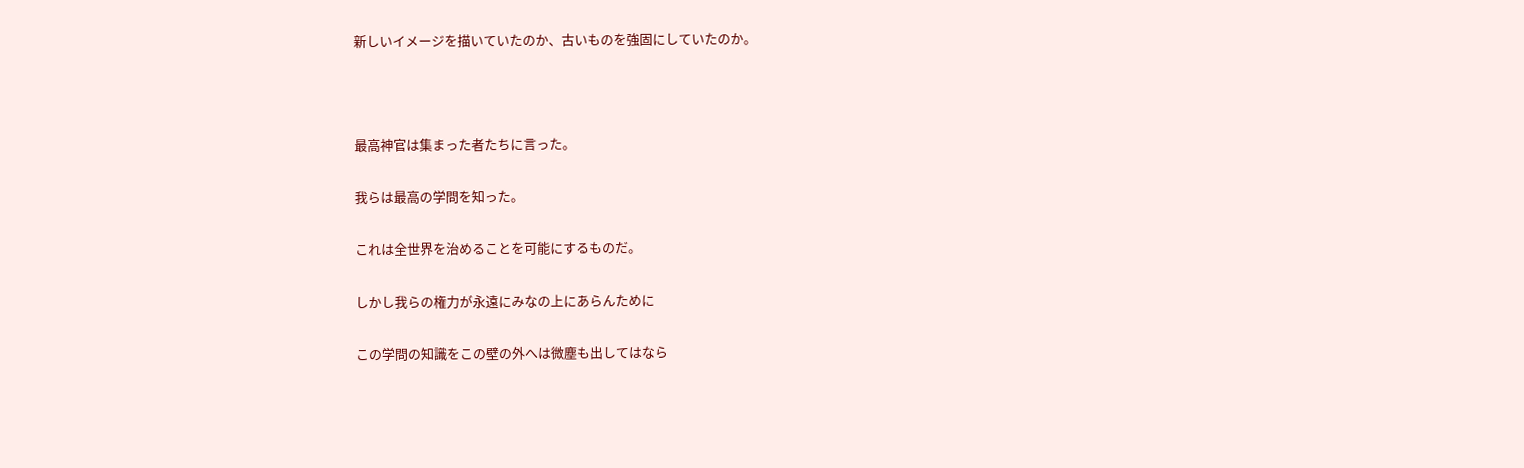新しいイメージを描いていたのか、古いものを強固にしていたのか。



最高神官は集まった者たちに言った。

我らは最高の学問を知った。

これは全世界を治めることを可能にするものだ。

しかし我らの権力が永遠にみなの上にあらんために

この学問の知識をこの壁の外へは微塵も出してはなら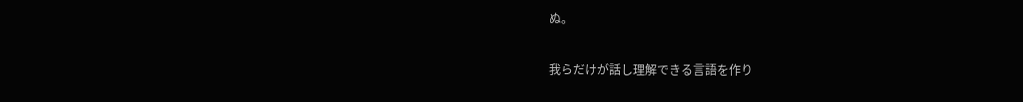ぬ。

我らだけが話し理解できる言語を作り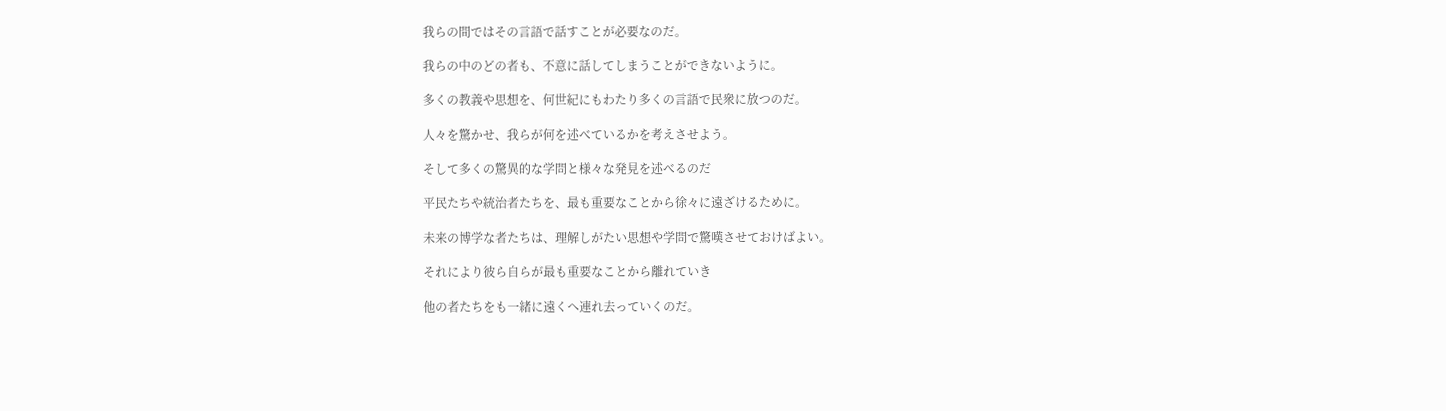我らの間ではその言語で話すことが必要なのだ。

我らの中のどの者も、不意に話してしまうことができないように。

多くの教義や思想を、何世紀にもわたり多くの言語で民衆に放つのだ。

人々を驚かせ、我らが何を述べているかを考えさせよう。

そして多くの驚異的な学問と様々な発見を述べるのだ

平民たちや統治者たちを、最も重要なことから徐々に遠ざけるために。

未来の博学な者たちは、理解しがたい思想や学問で驚嘆させておけばよい。

それにより彼ら自らが最も重要なことから離れていき

他の者たちをも一緒に遠くへ連れ去っていくのだ。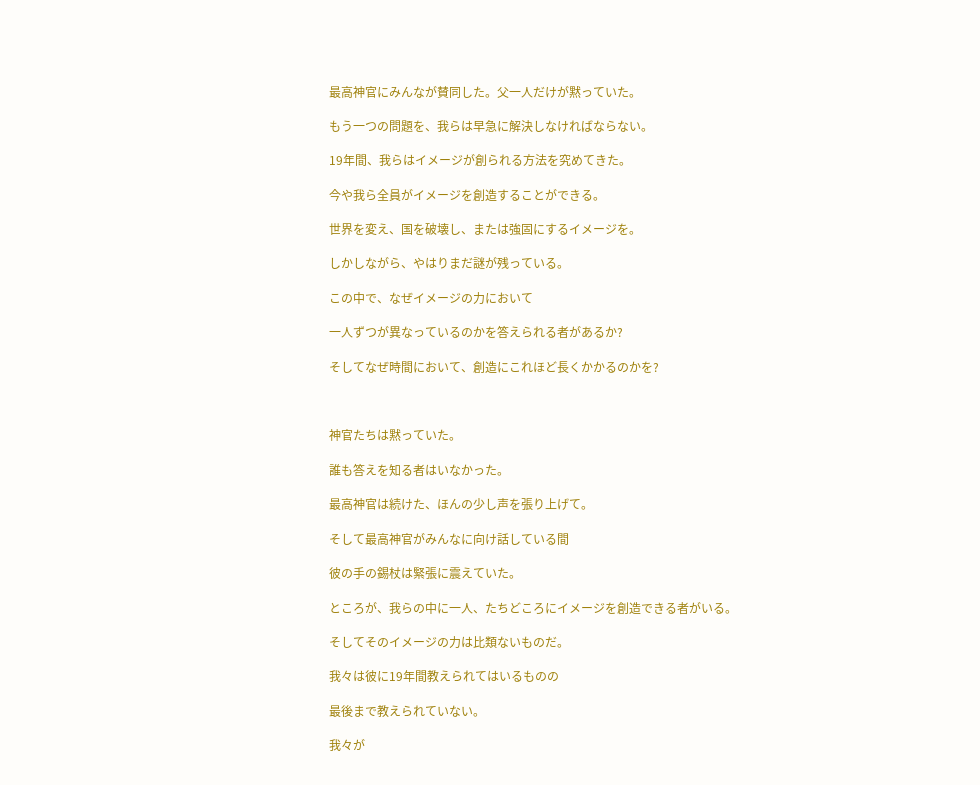最高神官にみんなが賛同した。父一人だけが黙っていた。

もう一つの問題を、我らは早急に解決しなければならない。

19年間、我らはイメージが創られる方法を究めてきた。

今や我ら全員がイメージを創造することができる。

世界を変え、国を破壊し、または強固にするイメージを。

しかしながら、やはりまだ謎が残っている。

この中で、なぜイメージの力において

一人ずつが異なっているのかを答えられる者があるか?

そしてなぜ時間において、創造にこれほど長くかかるのかを?



神官たちは黙っていた。

誰も答えを知る者はいなかった。

最高神官は続けた、ほんの少し声を張り上げて。

そして最高神官がみんなに向け話している間

彼の手の錫杖は緊張に震えていた。

ところが、我らの中に一人、たちどころにイメージを創造できる者がいる。

そしてそのイメージの力は比類ないものだ。

我々は彼に19年間教えられてはいるものの

最後まで教えられていない。

我々が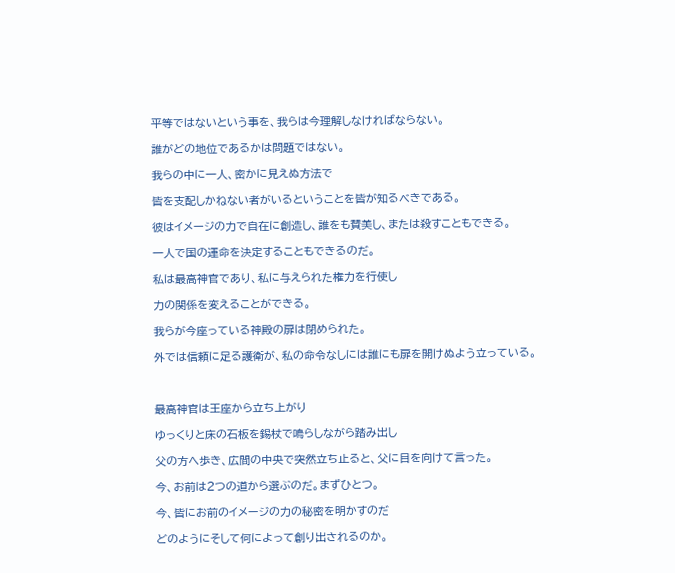平等ではないという事を、我らは今理解しなければならない。

誰がどの地位であるかは問題ではない。

我らの中に一人、密かに見えぬ方法で

皆を支配しかねない者がいるということを皆が知るべきである。

彼はイメージの力で自在に創造し、誰をも賛美し、または殺すこともできる。

一人で国の運命を決定することもできるのだ。

私は最高神官であり、私に与えられた権力を行使し

力の関係を変えることができる。

我らが今座っている神殿の扉は閉められた。

外では信頼に足る護衛が、私の命令なしには誰にも扉を開けぬよう立っている。



最高神官は王座から立ち上がり

ゆっくりと床の石板を錫杖で鳴らしながら踏み出し

父の方へ歩き、広間の中央で突然立ち止ると、父に目を向けて言った。

今、お前は2つの道から選ぶのだ。まずひとつ。

今、皆にお前のイメージの力の秘密を明かすのだ

どのようにそして何によって創り出されるのか。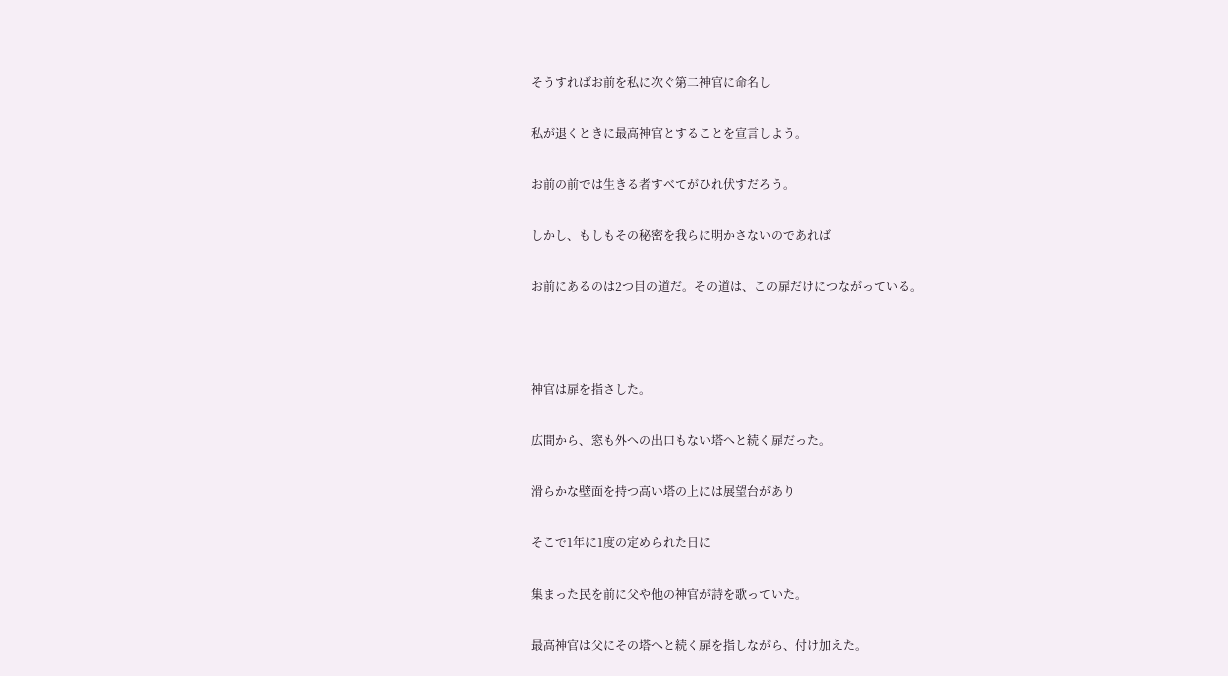そうすればお前を私に次ぐ第二神官に命名し

私が退くときに最高神官とすることを宣言しよう。

お前の前では生きる者すべてがひれ伏すだろう。

しかし、もしもその秘密を我らに明かさないのであれば

お前にあるのは2つ目の道だ。その道は、この扉だけにつながっている。



神官は扉を指さした。

広間から、窓も外への出口もない塔へと続く扉だった。

滑らかな壁面を持つ高い塔の上には展望台があり

そこで1年に1度の定められた日に

集まった民を前に父や他の神官が詩を歌っていた。

最高神官は父にその塔へと続く扉を指しながら、付け加えた。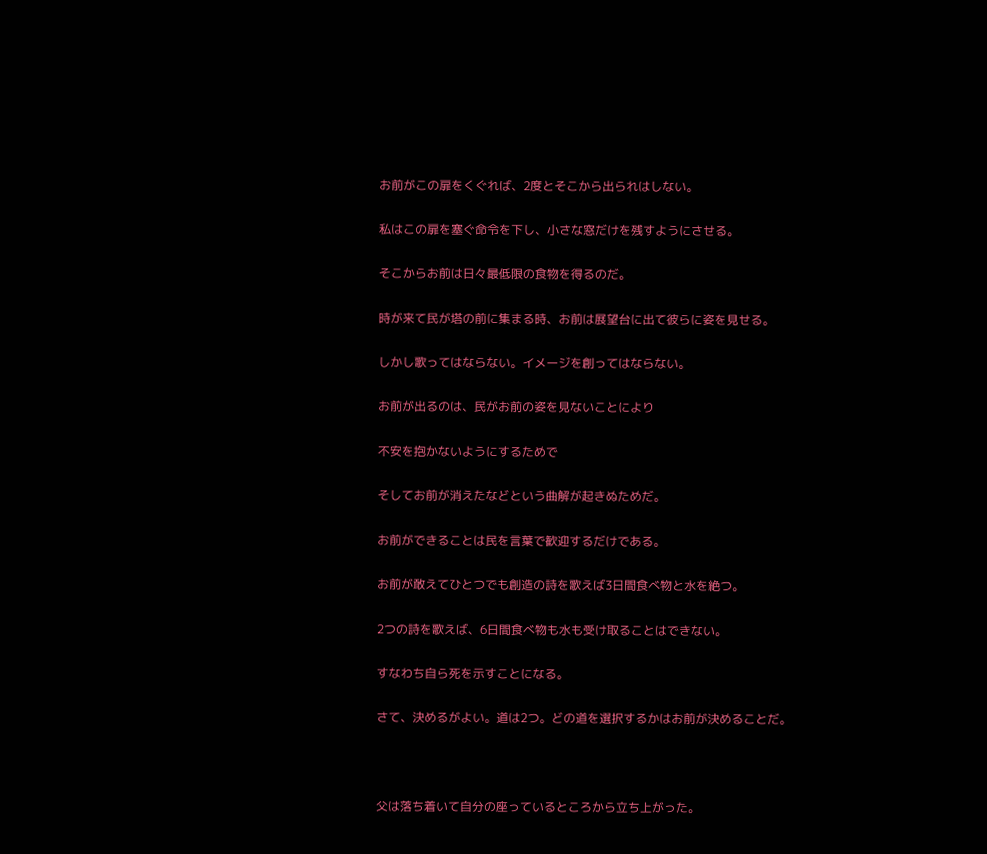お前がこの扉をくぐれば、2度とそこから出られはしない。

私はこの扉を塞ぐ命令を下し、小さな窓だけを残すようにさせる。

そこからお前は日々最低限の食物を得るのだ。

時が来て民が塔の前に集まる時、お前は展望台に出て彼らに姿を見せる。

しかし歌ってはならない。イメージを創ってはならない。

お前が出るのは、民がお前の姿を見ないことにより

不安を抱かないようにするためで

そしてお前が消えたなどという曲解が起きぬためだ。

お前ができることは民を言葉で歓迎するだけである。

お前が敢えてひとつでも創造の詩を歌えば3日間食べ物と水を絶つ。

2つの詩を歌えば、6日間食べ物も水も受け取ることはできない。

すなわち自ら死を示すことになる。

さて、決めるがよい。道は2つ。どの道を選択するかはお前が決めることだ。



父は落ち着いて自分の座っているところから立ち上がった。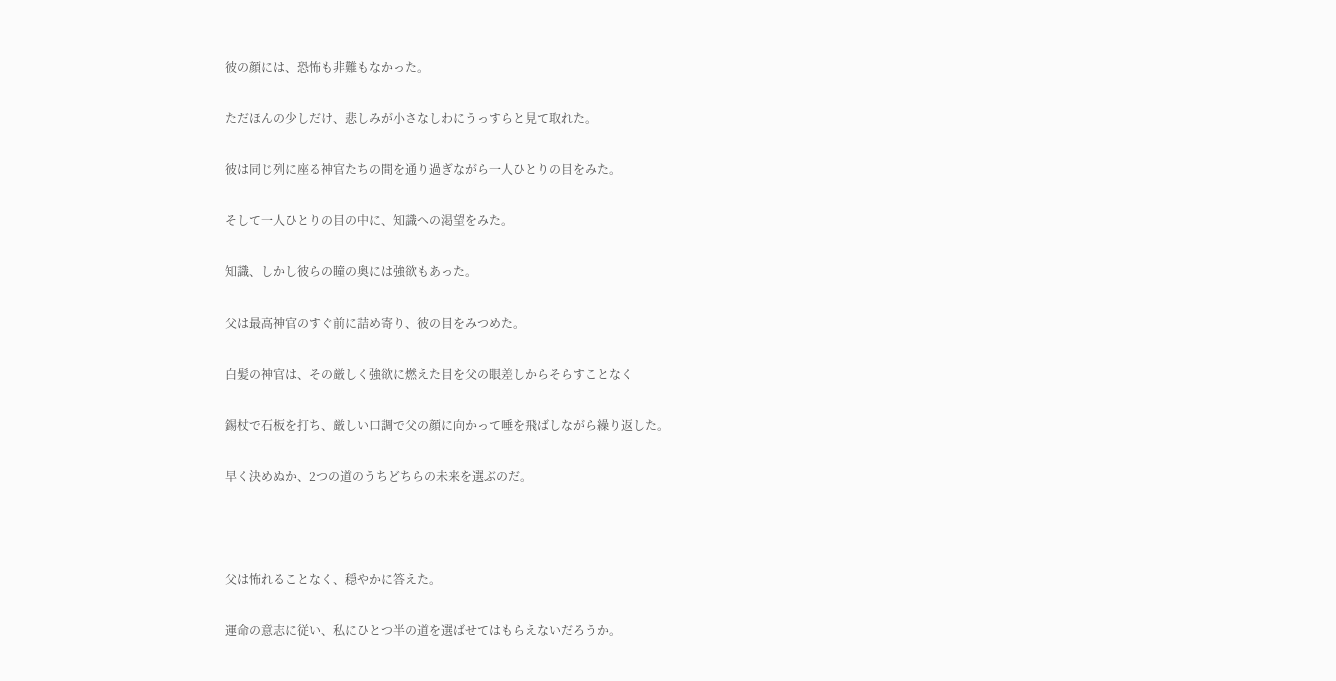彼の顔には、恐怖も非難もなかった。

ただほんの少しだけ、悲しみが小さなしわにうっすらと見て取れた。

彼は同じ列に座る神官たちの間を通り過ぎながら一人ひとりの目をみた。

そして一人ひとりの目の中に、知識への渇望をみた。

知識、しかし彼らの瞳の奥には強欲もあった。

父は最高神官のすぐ前に詰め寄り、彼の目をみつめた。

白髪の神官は、その厳しく強欲に燃えた目を父の眼差しからそらすことなく

錫杖で石板を打ち、厳しい口調で父の顔に向かって唾を飛ばしながら繰り返した。

早く決めぬか、2つの道のうちどちらの未来を選ぶのだ。



父は怖れることなく、穏やかに答えた。

運命の意志に従い、私にひとつ半の道を選ばせてはもらえないだろうか。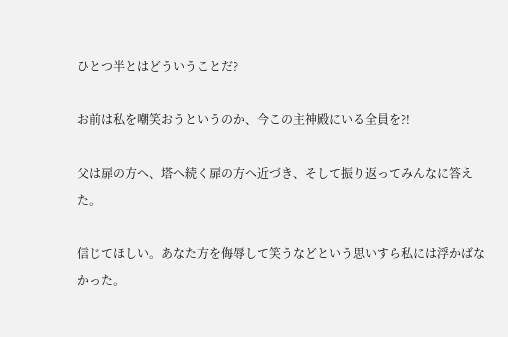ひとつ半とはどういうことだ?

お前は私を嘲笑おうというのか、今この主神殿にいる全員を?!

父は扉の方へ、塔へ続く扉の方へ近づき、そして振り返ってみんなに答えた。

信じてほしい。あなた方を侮辱して笑うなどという思いすら私には浮かばなかった。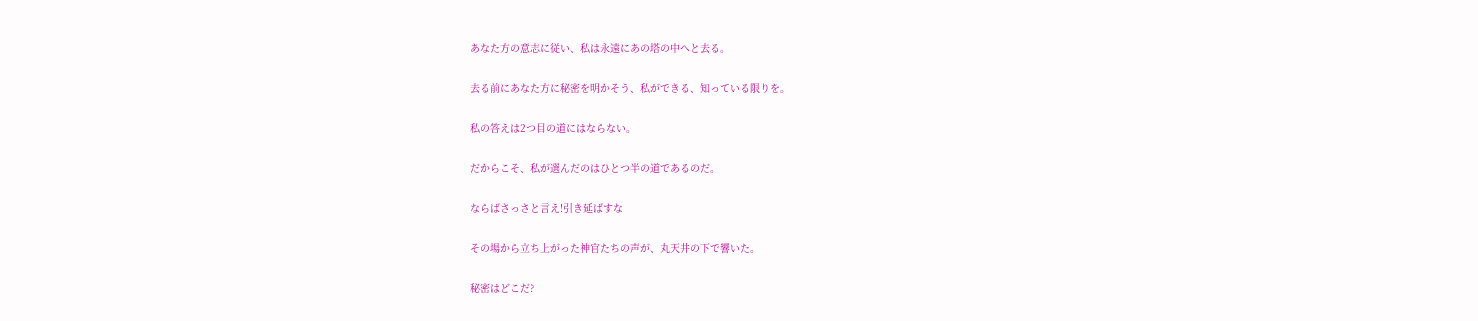あなた方の意志に従い、私は永遠にあの塔の中へと去る。

去る前にあなた方に秘密を明かそう、私ができる、知っている限りを。

私の答えは2つ目の道にはならない。

だからこそ、私が選んだのはひとつ半の道であるのだ。

ならばさっさと言え!引き延ばすな

その場から立ち上がった神官たちの声が、丸天井の下で響いた。

秘密はどこだ?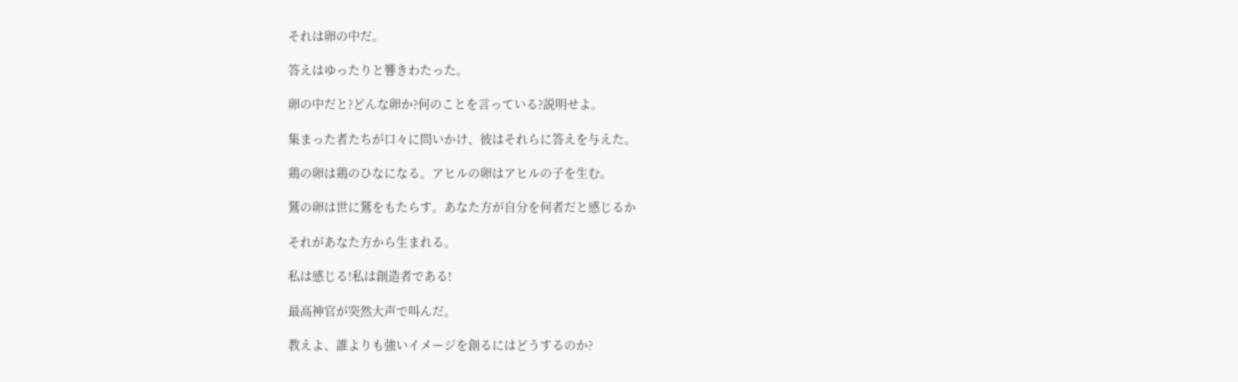それは卵の中だ。

答えはゆったりと響きわたった。

卵の中だと?どんな卵か?何のことを言っている?説明せよ。

集まった者たちが口々に問いかけ、彼はそれらに答えを与えた。

鶏の卵は鶏のひなになる。アヒルの卵はアヒルの子を生む。

鷲の卵は世に鷲をもたらす。あなた方が自分を何者だと感じるか

それがあなた方から生まれる。

私は感じる!私は創造者である!

最高神官が突然大声で叫んだ。

教えよ、誰よりも強いイメージを創るにはどうするのか?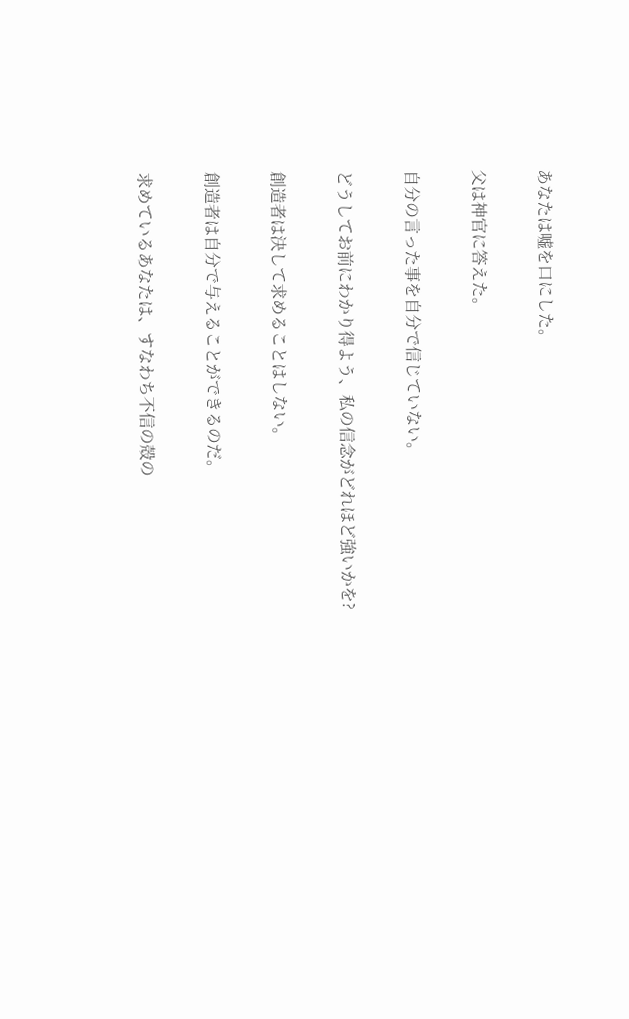あなたは嘘を口にした。

父は神官に答えた。

自分の言った事を自分で信じていない。

どうしてお前にわかり得よう、私の信念がどれほど強いかを?

創造者は決して求めることはしない。

創造者は自分で与えることができるのだ。

求めているあなたは、すなわち不信の殻の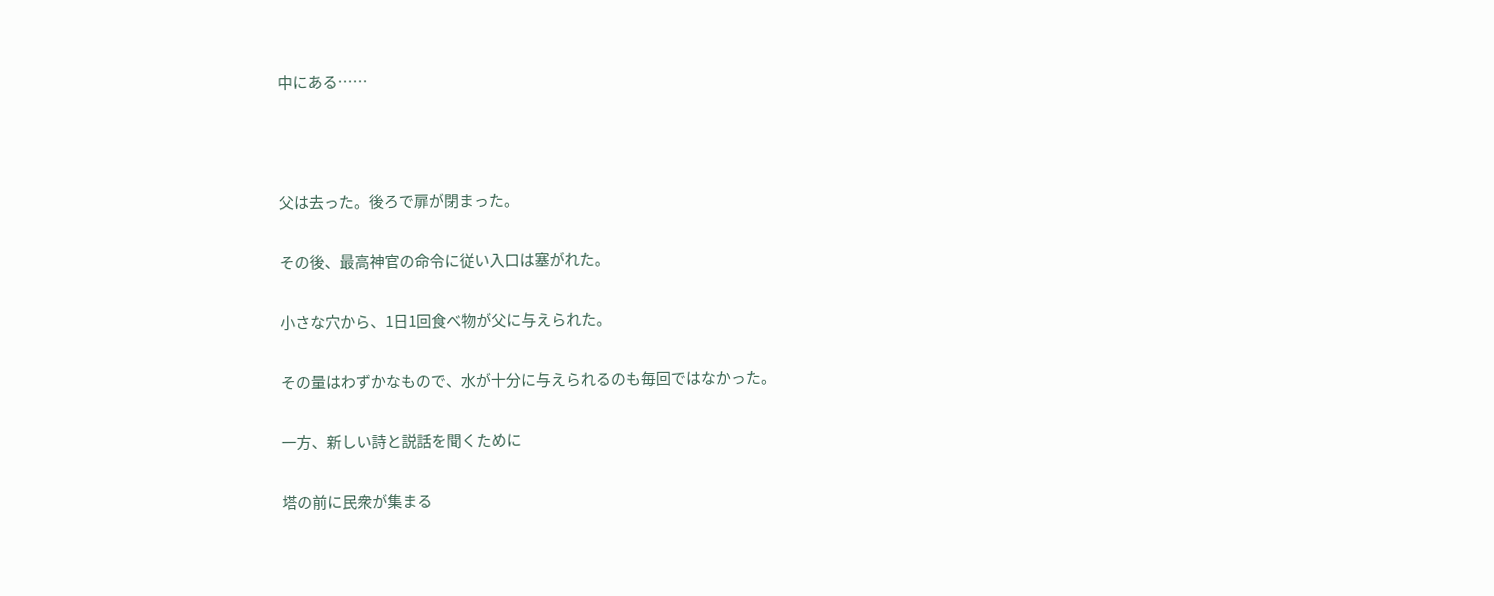中にある……



父は去った。後ろで扉が閉まった。

その後、最高神官の命令に従い入口は塞がれた。

小さな穴から、1日1回食べ物が父に与えられた。

その量はわずかなもので、水が十分に与えられるのも毎回ではなかった。

一方、新しい詩と説話を聞くために

塔の前に民衆が集まる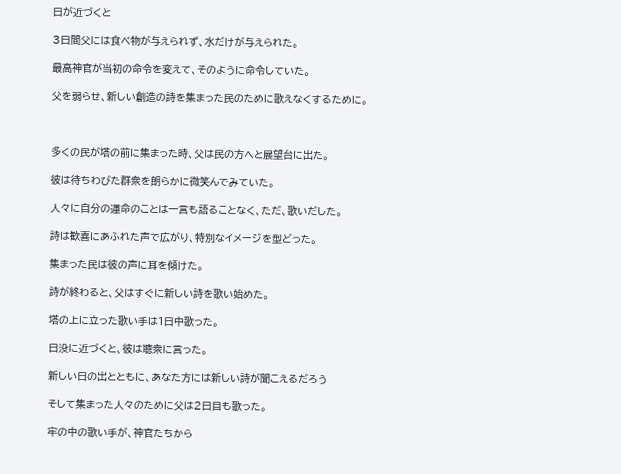日が近づくと

3日間父には食べ物が与えられず、水だけが与えられた。

最高神官が当初の命令を変えて、そのように命令していた。

父を弱らせ、新しい創造の詩を集まった民のために歌えなくするために。



多くの民が塔の前に集まった時、父は民の方へと展望台に出た。

彼は待ちわびた群衆を朗らかに微笑んでみていた。

人々に自分の運命のことは一言も語ることなく、ただ、歌いだした。

詩は歓喜にあふれた声で広がり、特別なイメージを型どった。

集まった民は彼の声に耳を傾けた。

詩が終わると、父はすぐに新しい詩を歌い始めた。

塔の上に立った歌い手は1日中歌った。

日没に近づくと、彼は聴衆に言った。

新しい日の出とともに、あなた方には新しい詩が聞こえるだろう

そして集まった人々のために父は2日目も歌った。

牢の中の歌い手が、神官たちから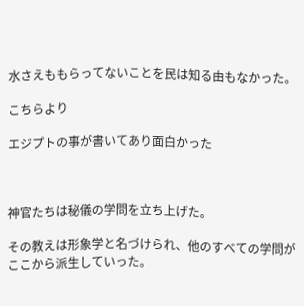水さえももらってないことを民は知る由もなかった。

こちらより

エジプトの事が書いてあり面白かった



神官たちは秘儀の学問を立ち上げた。

その教えは形象学と名づけられ、他のすべての学問がここから派生していった。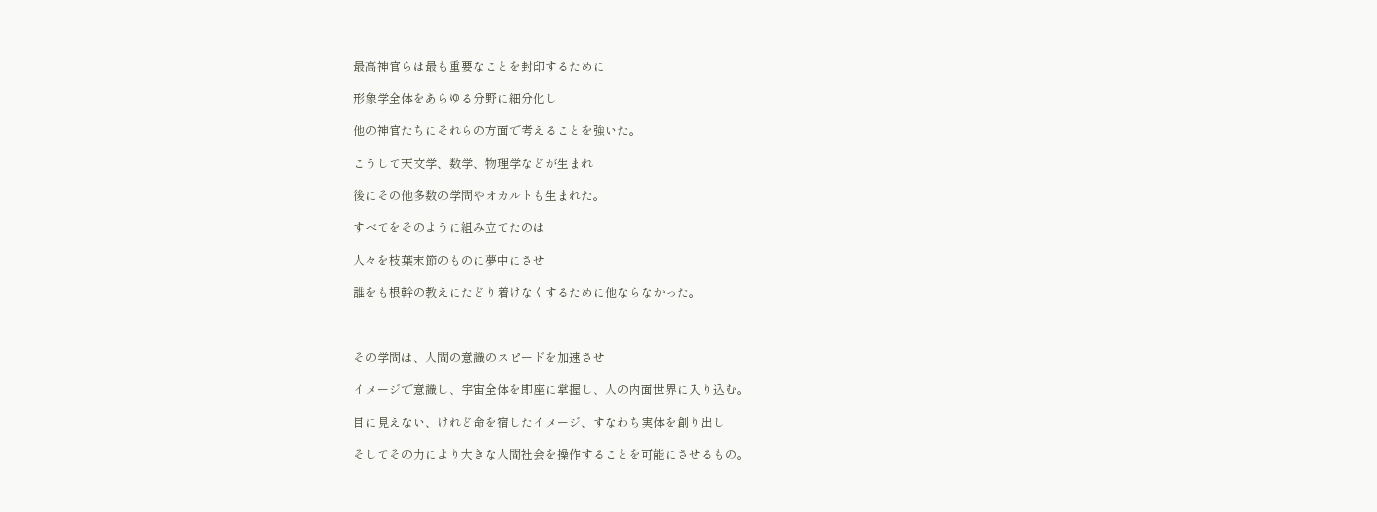最高神官らは最も重要なことを封印するために

形象学全体をあらゆる分野に細分化し

他の神官たちにそれらの方面で考えることを強いた。

こうして天文学、数学、物理学などが生まれ

後にその他多数の学問やオカルトも生まれた。

すべてをそのように組み立てたのは

人々を枝葉末節のものに夢中にさせ

誰をも根幹の教えにたどり着けなくするために他ならなかった。



その学問は、人間の意識のスピードを加速させ

イメージで意識し、宇宙全体を即座に掌握し、人の内面世界に入り込む。

目に見えない、けれど命を宿したイメージ、すなわち実体を創り出し

そしてその力により大きな人間社会を操作することを可能にさせるもの。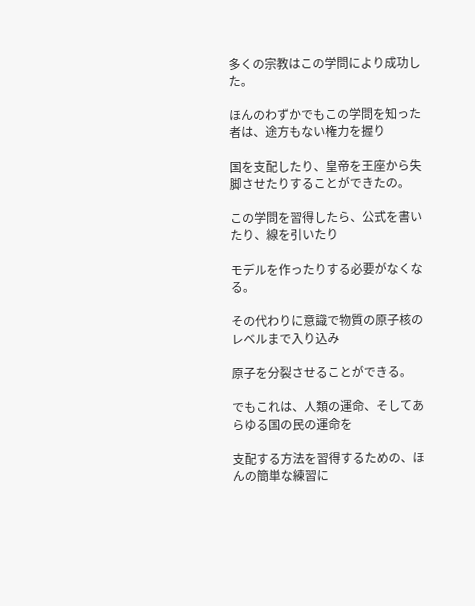多くの宗教はこの学問により成功した。

ほんのわずかでもこの学問を知った者は、途方もない権力を握り

国を支配したり、皇帝を王座から失脚させたりすることができたの。

この学問を習得したら、公式を書いたり、線を引いたり

モデルを作ったりする必要がなくなる。

その代わりに意識で物質の原子核のレベルまで入り込み

原子を分裂させることができる。

でもこれは、人類の運命、そしてあらゆる国の民の運命を

支配する方法を習得するための、ほんの簡単な練習に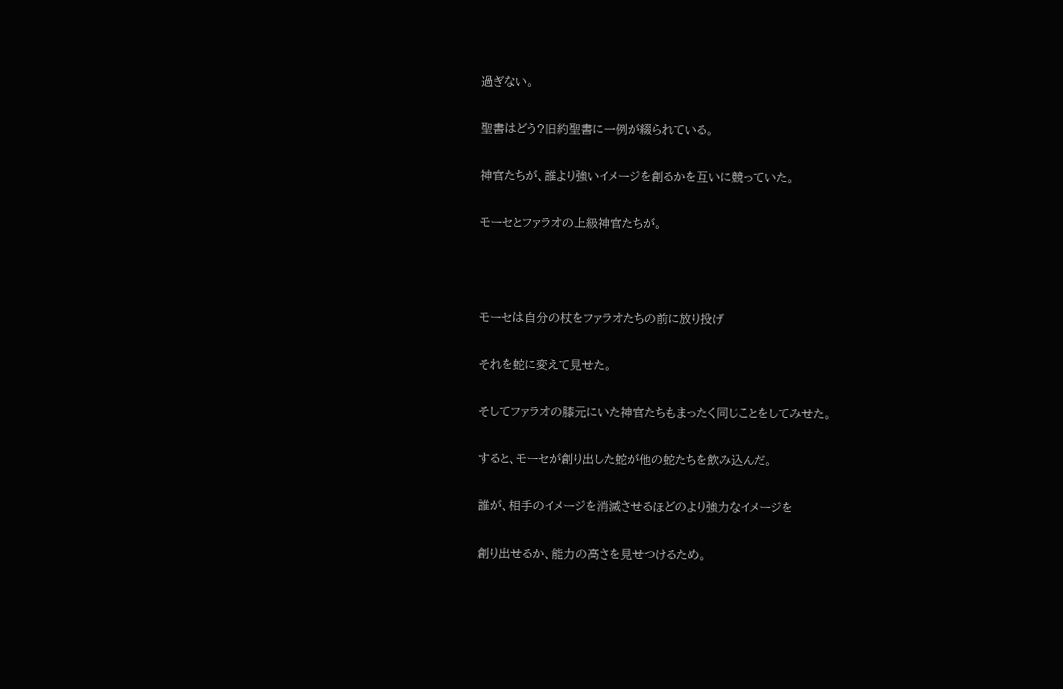過ぎない。

聖書はどう?旧約聖書に一例が綴られている。

神官たちが、誰より強いイメージを創るかを互いに競っていた。

モーセとファラオの上級神官たちが。



モーセは自分の杖をファラオたちの前に放り投げ

それを蛇に変えて見せた。

そしてファラオの膝元にいた神官たちもまったく同じことをしてみせた。

すると、モーセが創り出した蛇が他の蛇たちを飲み込んだ。

誰が、相手のイメージを消滅させるほどのより強力なイメージを

創り出せるか、能力の高さを見せつけるため。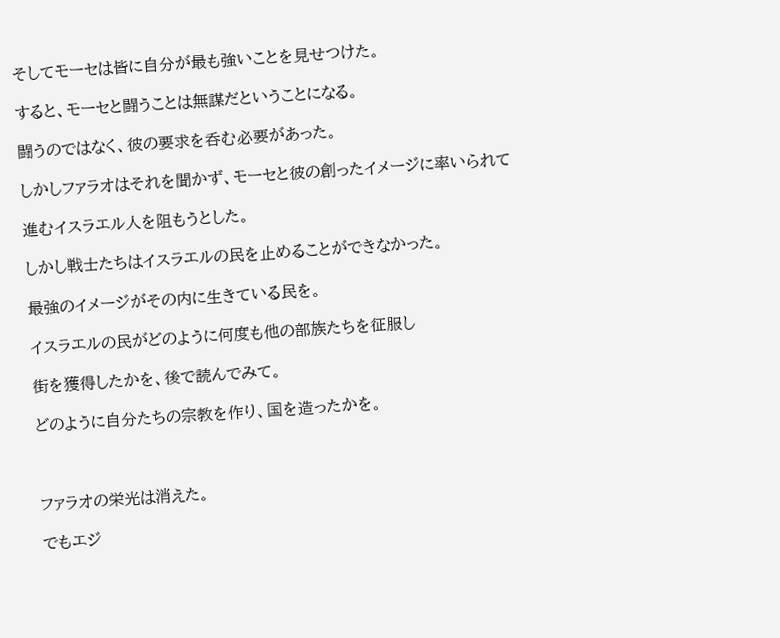そしてモーセは皆に自分が最も強いことを見せつけた。

すると、モーセと闘うことは無謀だということになる。

闘うのではなく、彼の要求を呑む必要があった。

しかしファラオはそれを聞かず、モーセと彼の創ったイメージに率いられて

進むイスラエル人を阻もうとした。

しかし戦士たちはイスラエルの民を止めることができなかった。

最強のイメージがその内に生きている民を。

イスラエルの民がどのように何度も他の部族たちを征服し

街を獲得したかを、後で読んでみて。

どのように自分たちの宗教を作り、国を造ったかを。



ファラオの栄光は消えた。

でもエジ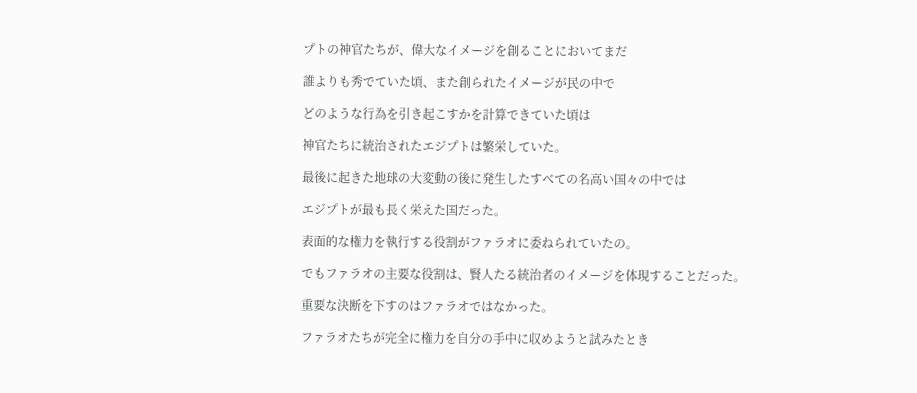プトの神官たちが、偉大なイメージを創ることにおいてまだ

誰よりも秀でていた頃、また創られたイメージが民の中で

どのような行為を引き起こすかを計算できていた頃は

神官たちに統治されたエジプトは繁栄していた。

最後に起きた地球の大変動の後に発生したすべての名高い国々の中では

エジプトが最も長く栄えた国だった。

表面的な権力を執行する役割がファラオに委ねられていたの。

でもファラオの主要な役割は、賢人たる統治者のイメージを体現することだった。

重要な決断を下すのはファラオではなかった。

ファラオたちが完全に権力を自分の手中に収めようと試みたとき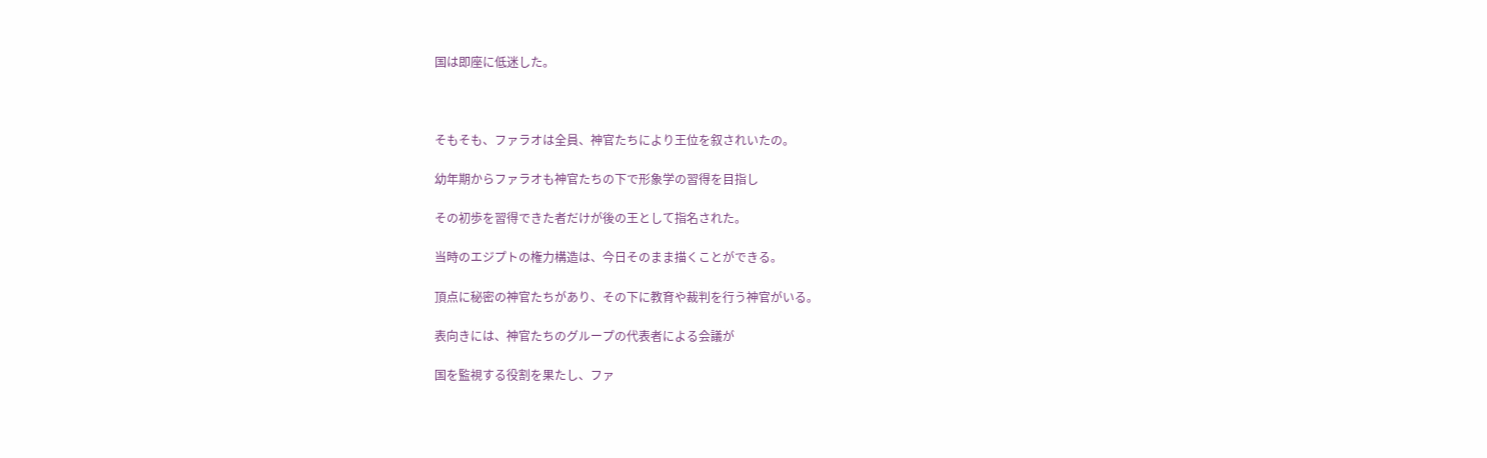国は即座に低迷した。



そもそも、ファラオは全員、神官たちにより王位を叙されいたの。

幼年期からファラオも神官たちの下で形象学の習得を目指し

その初歩を習得できた者だけが後の王として指名された。

当時のエジプトの権力構造は、今日そのまま描くことができる。

頂点に秘密の神官たちがあり、その下に教育や裁判を行う神官がいる。

表向きには、神官たちのグループの代表者による会議が

国を監視する役割を果たし、ファ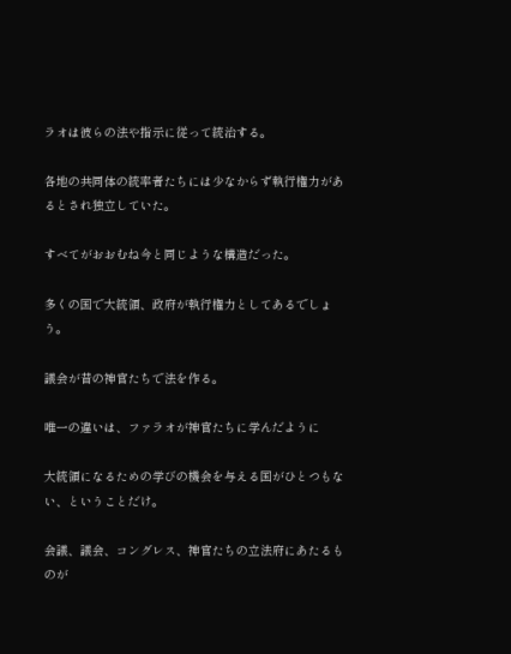ラオは彼らの法や指示に従って統治する。

各地の共同体の統率者たちには少なからず執行権力があるとされ独立していた。

すべてがおおむね今と同じような構造だった。

多くの国で大統領、政府が執行権力としてあるでしょう。

議会が昔の神官たちで法を作る。

唯一の違いは、ファラオが神官たちに学んだように

大統領になるための学びの機会を与える国がひとつもない、ということだけ。

会議、議会、コングレス、神官たちの立法府にあたるものが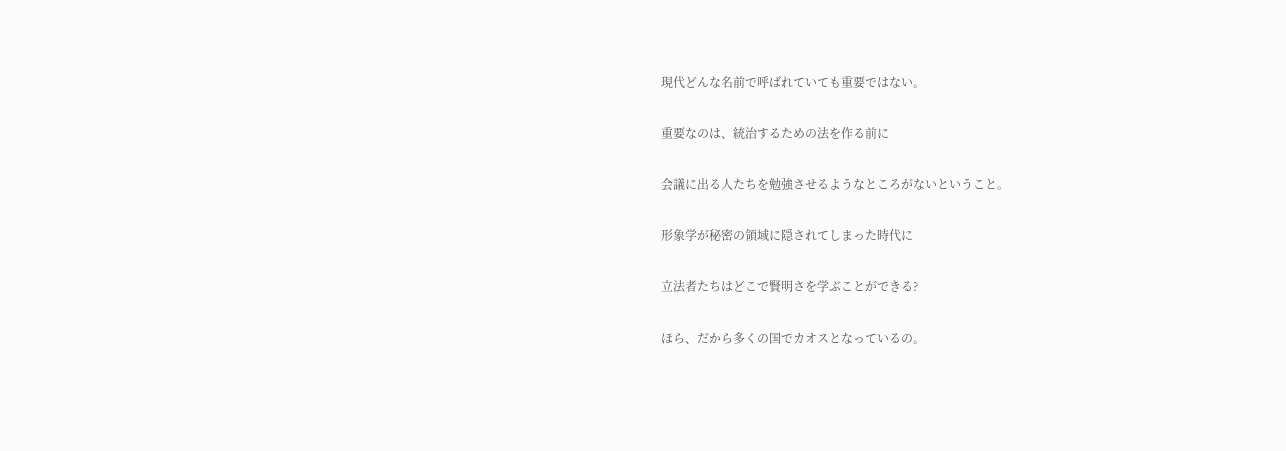現代どんな名前で呼ばれていても重要ではない。

重要なのは、統治するための法を作る前に

会議に出る人たちを勉強させるようなところがないということ。

形象学が秘密の領域に隠されてしまった時代に

立法者たちはどこで賢明さを学ぶことができる?

ほら、だから多くの国でカオスとなっているの。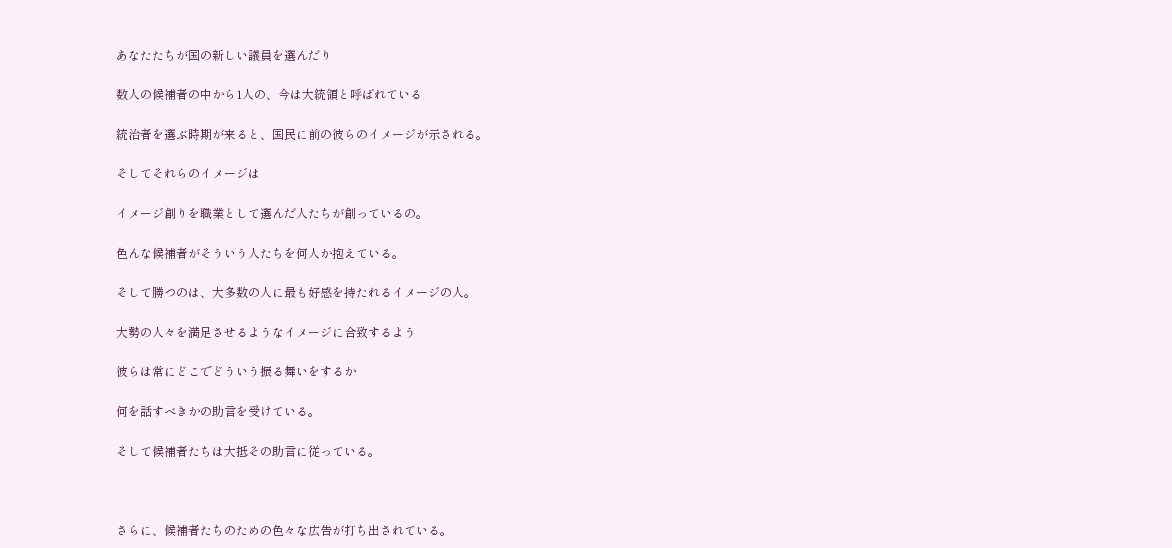あなたたちが国の新しい議員を選んだり

数人の候補者の中から1人の、今は大統領と呼ばれている

統治者を選ぶ時期が来ると、国民に前の彼らのイメージが示される。

そしてそれらのイメージは

イメージ創りを職業として選んだ人たちが創っているの。

色んな候補者がそういう人たちを何人か抱えている。

そして勝つのは、大多数の人に最も好感を持たれるイメージの人。

大勢の人々を満足させるようなイメージに合致するよう

彼らは常にどこでどういう振る舞いをするか

何を話すべきかの助言を受けている。

そして候補者たちは大抵その助言に従っている。



さらに、候補者たちのための色々な広告が打ち出されている。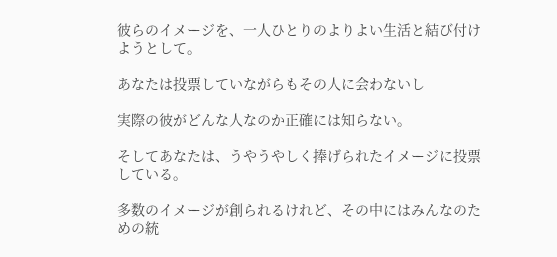彼らのイメージを、一人ひとりのよりよい生活と結び付けようとして。

あなたは投票していながらもその人に会わないし

実際の彼がどんな人なのか正確には知らない。

そしてあなたは、うやうやしく捧げられたイメージに投票している。

多数のイメージが創られるけれど、その中にはみんなのための統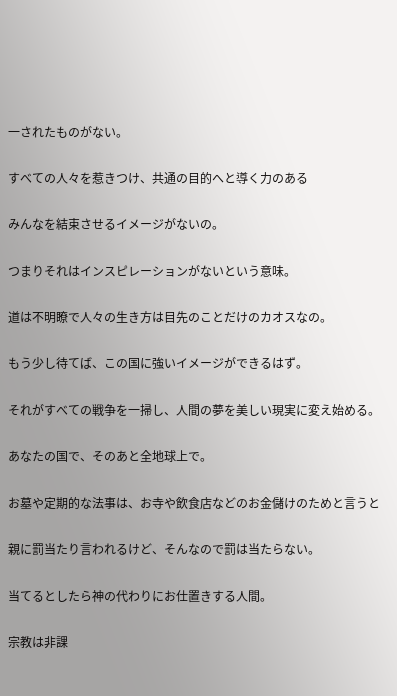一されたものがない。

すべての人々を惹きつけ、共通の目的へと導く力のある

みんなを結束させるイメージがないの。

つまりそれはインスピレーションがないという意味。

道は不明瞭で人々の生き方は目先のことだけのカオスなの。

もう少し待てば、この国に強いイメージができるはず。

それがすべての戦争を一掃し、人間の夢を美しい現実に変え始める。

あなたの国で、そのあと全地球上で。

お墓や定期的な法事は、お寺や飲食店などのお金儲けのためと言うと

親に罰当たり言われるけど、そんなので罰は当たらない。

当てるとしたら神の代わりにお仕置きする人間。

宗教は非課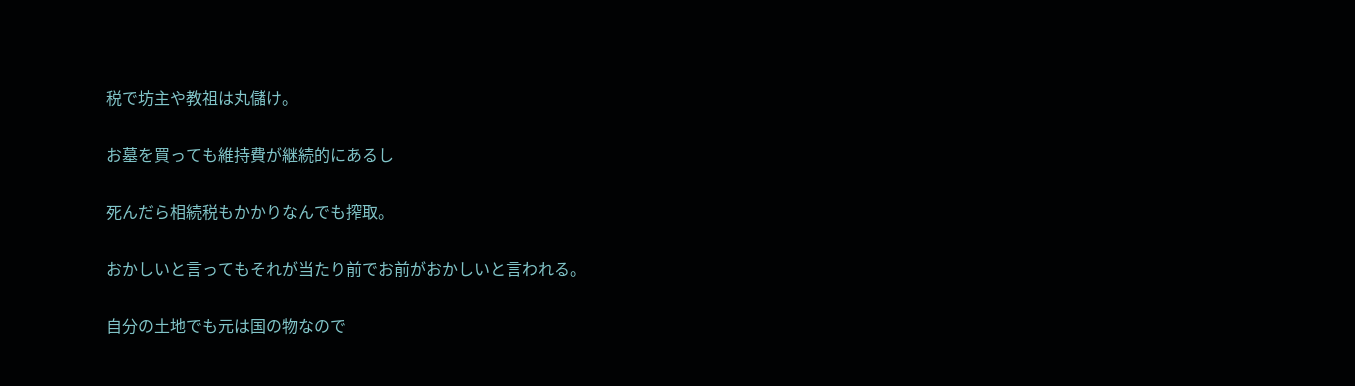税で坊主や教祖は丸儲け。

お墓を買っても維持費が継続的にあるし

死んだら相続税もかかりなんでも搾取。

おかしいと言ってもそれが当たり前でお前がおかしいと言われる。

自分の土地でも元は国の物なので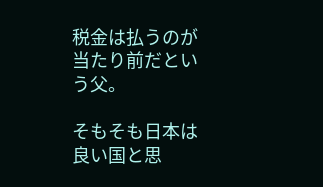税金は払うのが当たり前だという父。

そもそも日本は良い国と思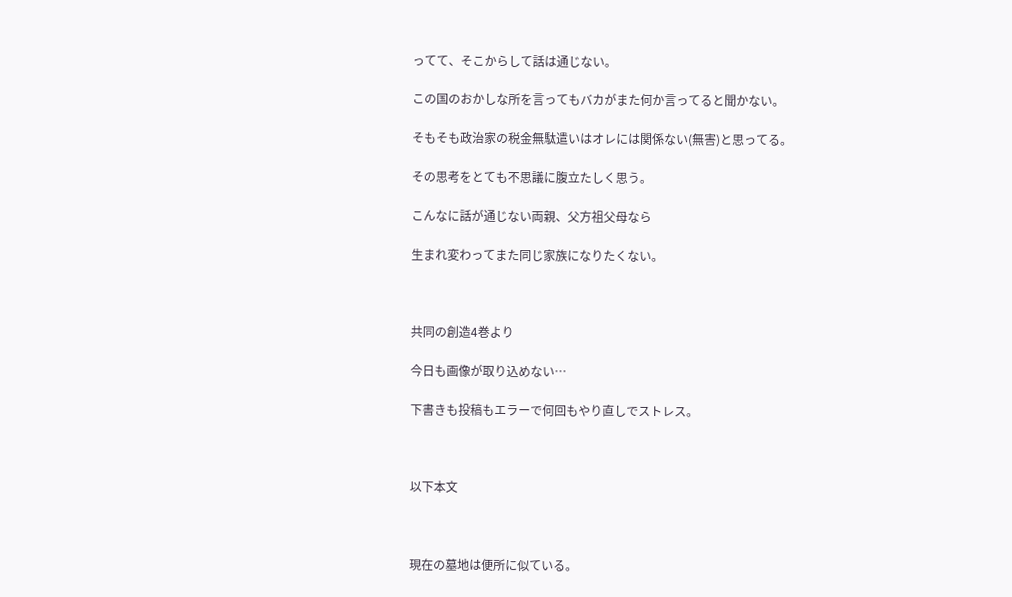ってて、そこからして話は通じない。

この国のおかしな所を言ってもバカがまた何か言ってると聞かない。

そもそも政治家の税金無駄遣いはオレには関係ない(無害)と思ってる。

その思考をとても不思議に腹立たしく思う。

こんなに話が通じない両親、父方祖父母なら

生まれ変わってまた同じ家族になりたくない。



共同の創造4巻より

今日も画像が取り込めない…

下書きも投稿もエラーで何回もやり直しでストレス。



以下本文



現在の墓地は便所に似ている。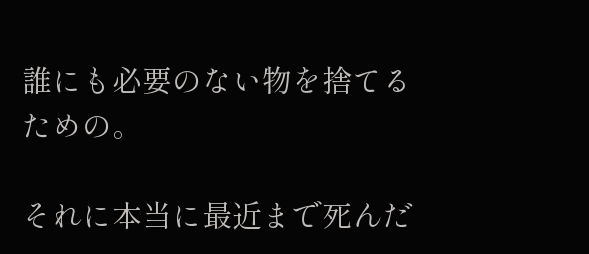誰にも必要のない物を捨てるための。

それに本当に最近まで死んだ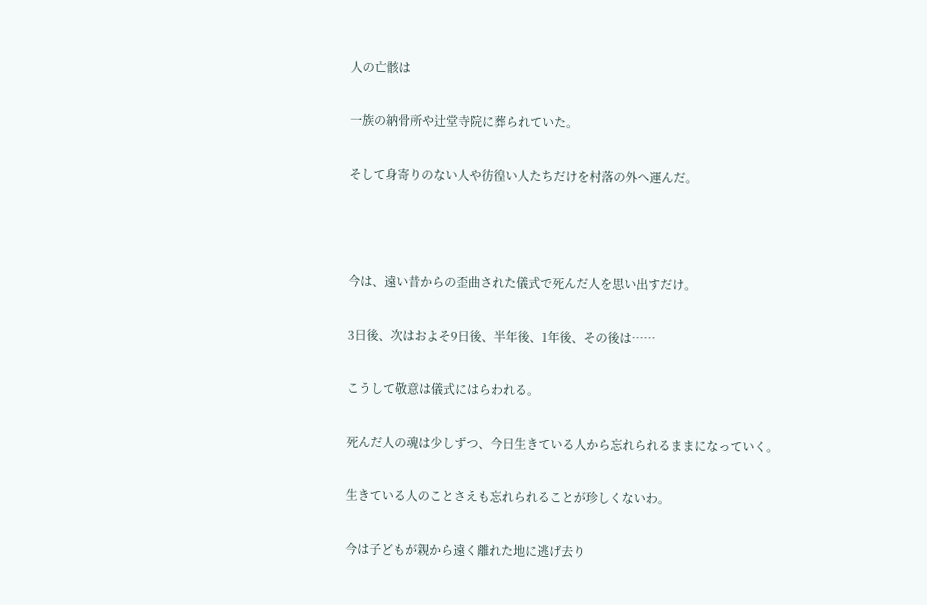人の亡骸は

一族の納骨所や辻堂寺院に葬られていた。

そして身寄りのない人や彷徨い人たちだけを村落の外へ運んだ。



今は、遠い昔からの歪曲された儀式で死んだ人を思い出すだけ。

3日後、次はおよそ9日後、半年後、1年後、その後は……

こうして敬意は儀式にはらわれる。

死んだ人の魂は少しずつ、今日生きている人から忘れられるままになっていく。

生きている人のことさえも忘れられることが珍しくないわ。

今は子どもが親から遠く離れた地に逃げ去り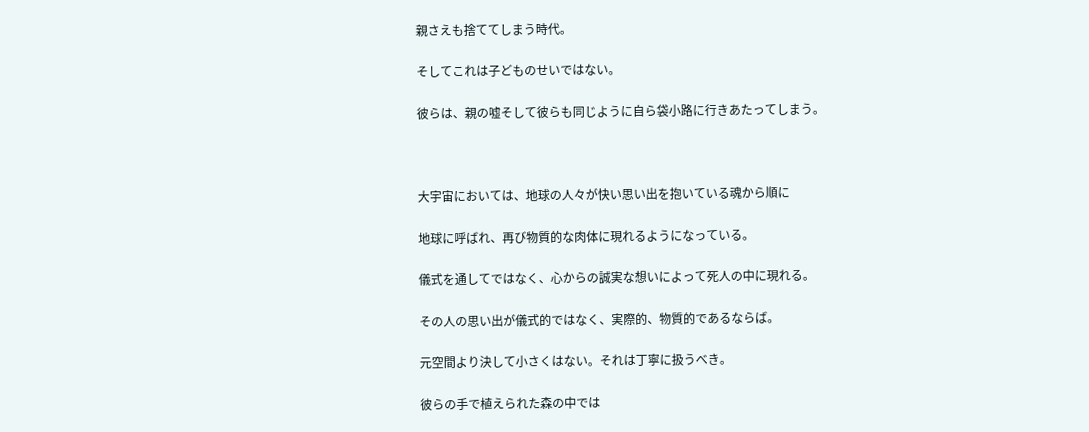親さえも捨ててしまう時代。

そしてこれは子どものせいではない。

彼らは、親の嘘そして彼らも同じように自ら袋小路に行きあたってしまう。



大宇宙においては、地球の人々が快い思い出を抱いている魂から順に

地球に呼ばれ、再び物質的な肉体に現れるようになっている。

儀式を通してではなく、心からの誠実な想いによって死人の中に現れる。

その人の思い出が儀式的ではなく、実際的、物質的であるならば。

元空間より決して小さくはない。それは丁寧に扱うべき。

彼らの手で植えられた森の中では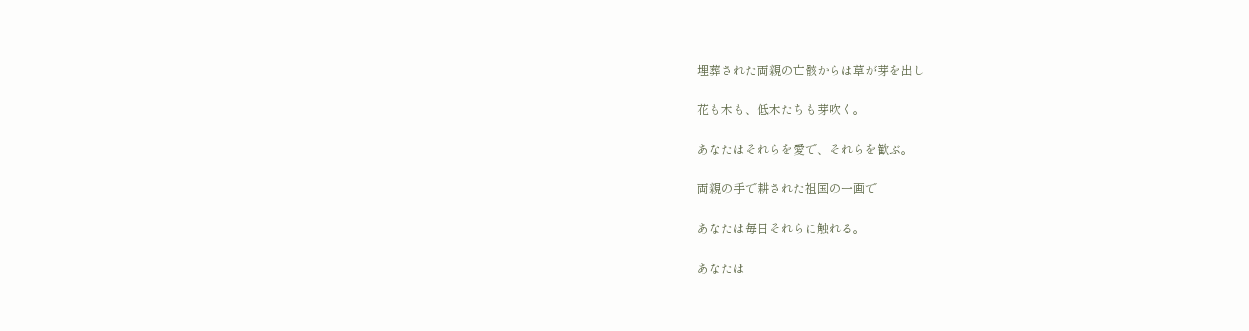埋葬された両親の亡骸からは草が芽を出し

花も木も、低木たちも芽吹く。

あなたはそれらを愛で、それらを歓ぶ。

両親の手で耕された祖国の一画で

あなたは毎日それらに触れる。

あなたは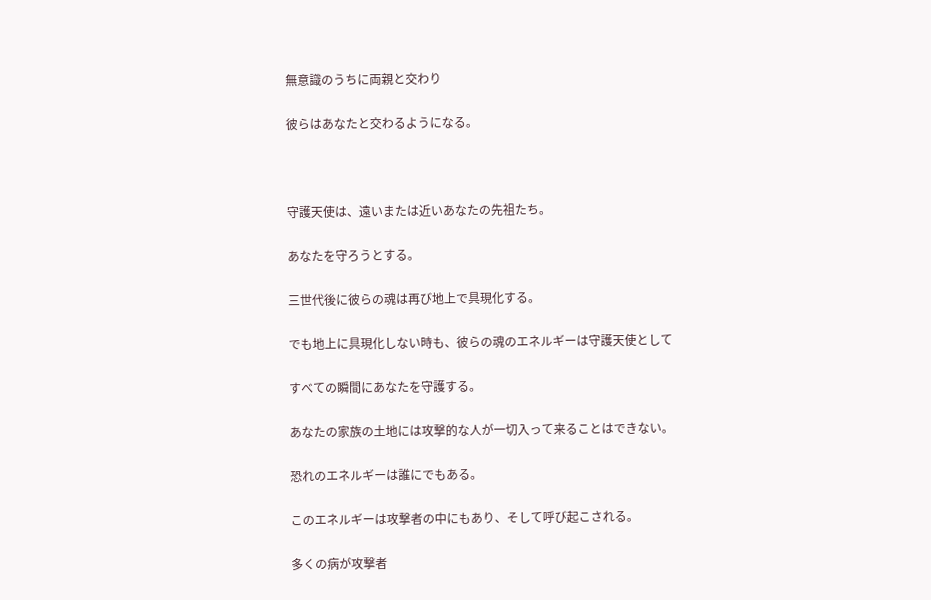無意識のうちに両親と交わり

彼らはあなたと交わるようになる。



守護天使は、遠いまたは近いあなたの先祖たち。

あなたを守ろうとする。

三世代後に彼らの魂は再び地上で具現化する。

でも地上に具現化しない時も、彼らの魂のエネルギーは守護天使として

すべての瞬間にあなたを守護する。

あなたの家族の土地には攻撃的な人が一切入って来ることはできない。

恐れのエネルギーは誰にでもある。

このエネルギーは攻撃者の中にもあり、そして呼び起こされる。

多くの病が攻撃者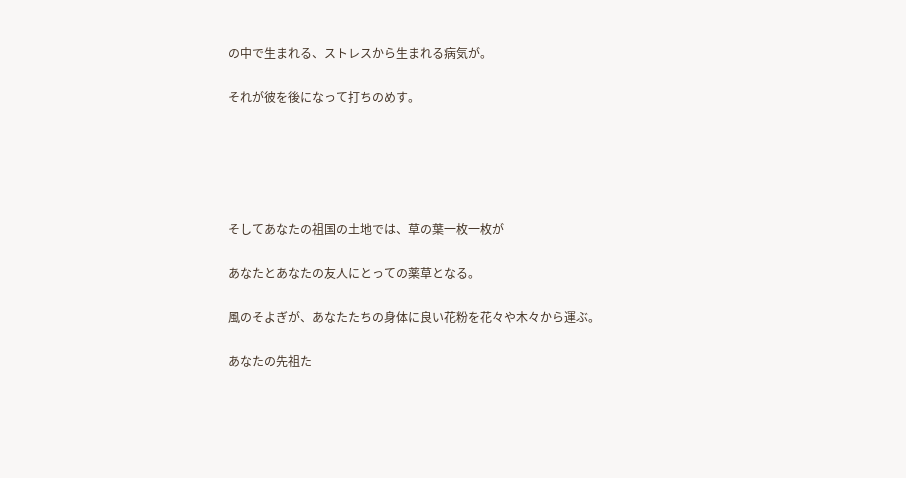の中で生まれる、ストレスから生まれる病気が。

それが彼を後になって打ちのめす。





そしてあなたの祖国の土地では、草の葉一枚一枚が

あなたとあなたの友人にとっての薬草となる。

風のそよぎが、あなたたちの身体に良い花粉を花々や木々から運ぶ。

あなたの先祖た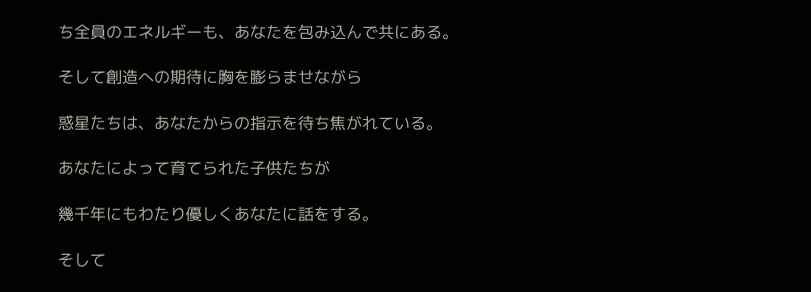ち全員のエネルギーも、あなたを包み込んで共にある。

そして創造への期待に胸を膨らませながら

惑星たちは、あなたからの指示を待ち焦がれている。

あなたによって育てられた子供たちが

幾千年にもわたり優しくあなたに話をする。

そして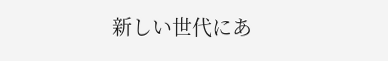新しい世代にあ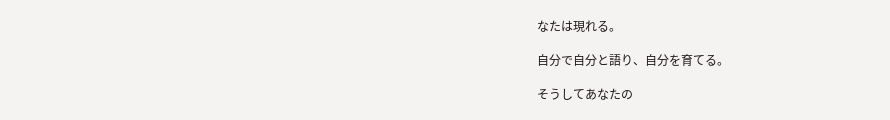なたは現れる。

自分で自分と語り、自分を育てる。

そうしてあなたの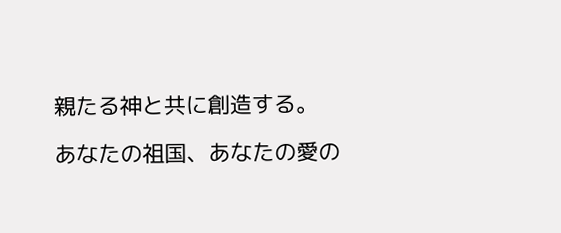親たる神と共に創造する。

あなたの祖国、あなたの愛の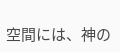空間には、神の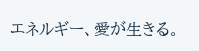エネルギー、愛が生きる。